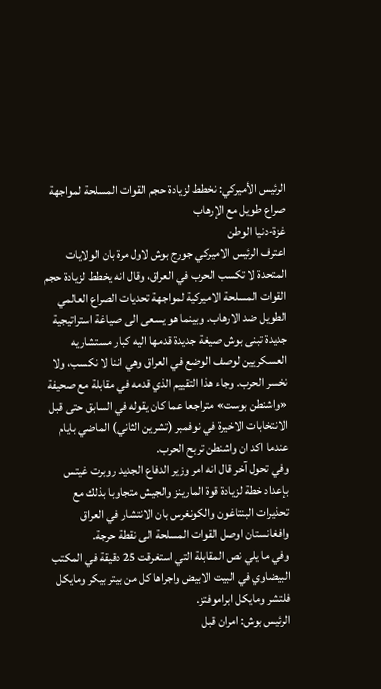الرئيس الأميركي: نخطط لزيادة حجم القوات المسلحة لمواجهة صراع طويل مع الإرهاب
غزة-دنيا الوطن
اعترف الرئيس الاميركي جورج بوش لاول مرة بان الولايات المتحدة لا تكسب الحرب في العراق، وقال انه يخطط لزيادة حجم القوات المسلحة الاميركية لمواجهة تحديات الصراع العالمي الطويل ضد الارهاب. وبينما هو يسعى الى صياغة استراتيجية جديدة تبنى بوش صيغة جديدة قدمها اليه كبار مستشاريه العسكريين لوصف الوضع في العراق وهي اننا لا نكسب، ولا نخسر الحرب. وجاء هذا التقييم الذي قدمه في مقابلة مع صحيفة «واشنطن بوست» متراجعا عما كان يقوله في السابق حتى قبل الانتخابات الاخيرة في نوفمبر (تشرين الثاني) الماضي بايام عندما اكد ان واشنطن تربح الحرب.
وفي تحول آخر قال انه امر وزير الدفاع الجديد روبرت غيتس بإعداد خطة لزيادة قوة المارينز والجيش متجاوبا بذلك مع تحذيرات البنتاغون والكونغرس بان الانتشار في العراق وافغانستان اوصل القوات المسلحة الى نقطة حرجة.
وفي ما يلي نص المقابلة التي استغرقت 25 دقيقة في المكتب البيضاوي في البيت الابيض واجراها كل من بيتر بيكر ومايكل فلتشر ومايكل ابراموفتز.
الرئيس بوش: امران قبل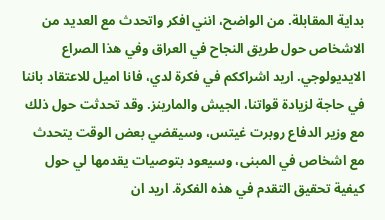بداية المقابلة. من الواضح، انني افكر واتحدث مع العديد من الاشخاص حول طريق النجاح في العراق وفي هذا الصراع الايديولوجي. اريد اشراككم في فكرة لدي، فانا اميل للاعتقاد باننا في حاجة لزيادة قواتنا، الجيش والمارينز. وقد تحدثت حول ذلك مع وزير الدفاع روبرت غيتس، وسيقضي بعض الوقت يتحدث مع اشخاص في المبنى، وسيعود بتوصيات يقدمها لي حول كيفية تحقيق التقدم في هذه الفكرة. اريد ان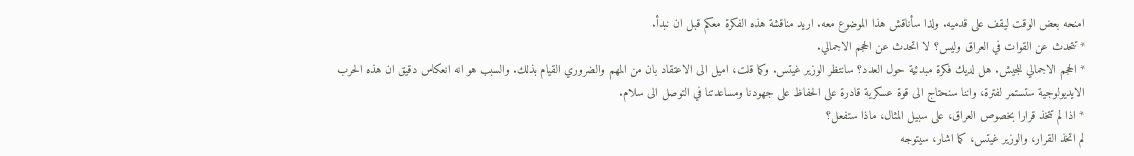امنحه بعض الوقت ليقف على قدميه. ولذا سأناقش هذا الموضوع معه. اريد مناقشة هذه الفكرة معكم قبل ان نبدأ.
* تتحدث عن القوات في العراق وليس؟ لا اتحدث عن الحجم الاجمالي.
* الحجم الاجمالي للجيش. هل لديك فكرة مبدئية حول العدد؟ سانتظر الوزير غيتس. وكما قلت، اميل الى الاعتقاد بان من المهم والضروري القيام بذلك. والسبب هو انه انعكاس دقيق ان هذه الحرب الايديولوجية ستستمر لفترة، واننا سنحتاج الى قوة عسكرية قادرة على الحفاظ على جهودنا ومساعدتنا في التوصل الى سلام.
* اذا لم تتخذ قرارا بخصوص العراق، على سبيل المثال، ماذا ستفعل؟
لم اتخذ القرار، والوزير غيتس، كما اشار، سيتوجه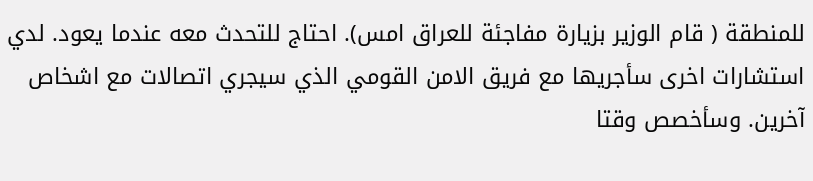للمنطقة ( قام الوزير بزيارة مفاجئة للعراق امس). احتاج للتحدث معه عندما يعود. لدي استشارات اخرى سأجريها مع فريق الامن القومي الذي سيجري اتصالات مع اشخاص آخرين. وسأخصص وقتا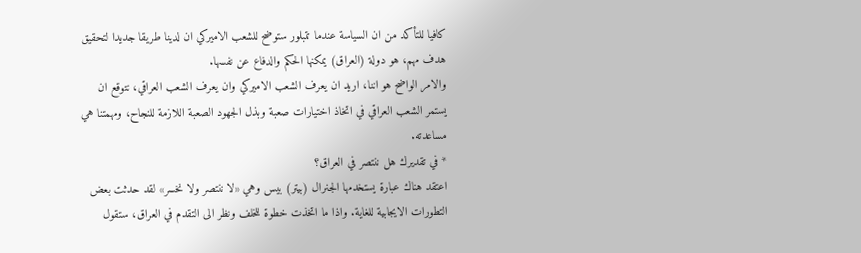كافيا للتأكد من ان السياسة عندما تتبلور ستوضح للشعب الاميركي ان لدينا طريقا جديدا لتحقيق هدف مهم، هو دولة (العراق) يمكنها الحكم والدفاع عن نفسها.
والامر الواضح هو اننا، اريد ان يعرف الشعب الاميركي وان يعرف الشعب العراقي، نتوقع ان يستمر الشعب العراقي في اتخاذ اختيارات صعبة وبذل الجهود الصعبة اللازمة للنجاح، ومهمتنا هي مساعدته.
* في تقديرك هل ننتصر في العراق؟
اعتقد هناك عبارة يستخدمها الجنرال (بيتر) بيس وهي «لا ننتصر ولا نخسر» لقد حدثت بعض التطورات الايجابية للغاية. واذا ما اتخذت خطوة للخلف ونظر الى التقدم في العراق، ستقول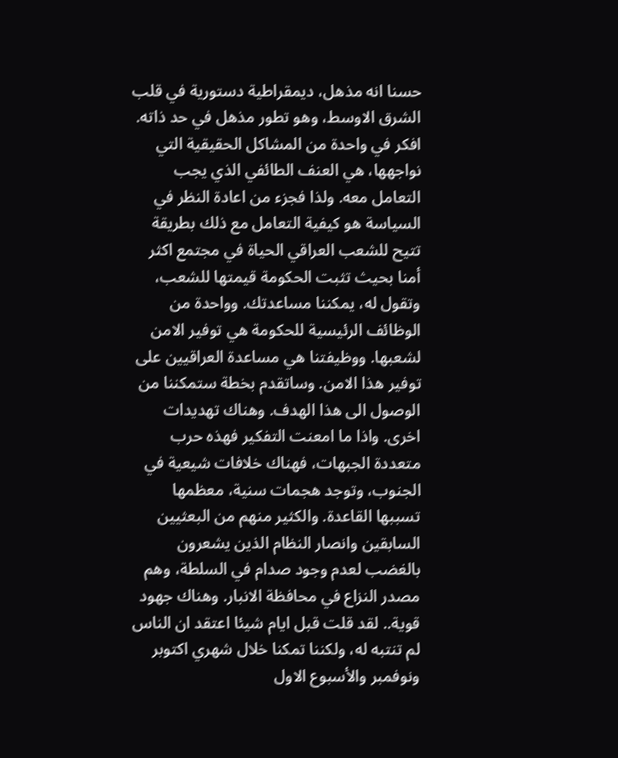حسنا انه مذهل، ديمقراطية دستورية في قلب الشرق الاوسط، وهو تطور مذهل في حد ذاته.
افكر في واحدة من المشاكل الحقيقية التي نواجهها، هي العنف الطائفي الذي يجب التعامل معه. ولذا فجزء من اعادة النظر في السياسة هو كيفية التعامل مع ذلك بطريقة تتيح للشعب العراقي الحياة في مجتمع اكثر أمنا بحيث تثبت الحكومة قيمتها للشعب، وتقول له، يمكننا مساعدتك. وواحدة من الوظائف الرئيسية للحكومة هي توفير الامن لشعبها. ووظيفتنا هي مساعدة العراقيين على توفير هذا الامن. وساتقدم بخطة ستمكننا من الوصول الى هذا الهدف. وهناك تهديدات اخرى. واذا ما امعنت التفكير فهذه حرب متعددة الجبهات، فهناك خلافات شيعية في الجنوب، وتوجد هجمات سنية، معظمها تسببها القاعدة. والكثير منهم من البعثيين السابقين وانصار النظام الذين يشعرون بالغضب لعدم وجود صدام في السلطة، وهم مصدر النزاع في محافظة الانبار. وهناك جهود قوية.. لقد قلت قبل ايام شيئا اعتقد ان الناس لم تنتبه له، ولكننا تمكنا خلال شهري اكتوبر ونوفمبر والأسبوع الاول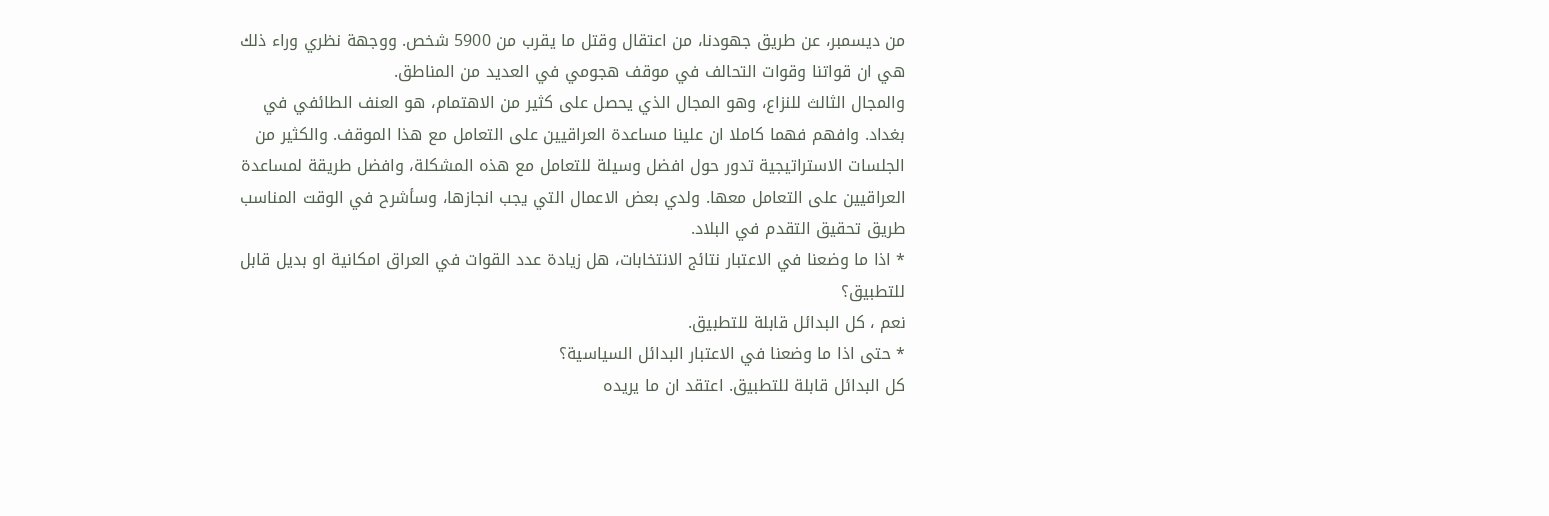من ديسمبر، عن طريق جهودنا، من اعتقال وقتل ما يقرب من 5900 شخص. ووجهة نظري وراء ذلك هي ان قواتنا وقوات التحالف في موقف هجومي في العديد من المناطق.
والمجال الثالث للنزاع، وهو المجال الذي يحصل على كثير من الاهتمام، هو العنف الطائفي في بغداد. وافهم فهما كاملا ان علينا مساعدة العراقيين على التعامل مع هذا الموقف. والكثير من الجلسات الاستراتيجية تدور حول افضل وسيلة للتعامل مع هذه المشكلة، وافضل طريقة لمساعدة العراقيين على التعامل معها. ولدي بعض الاعمال التي يجب انجازها، وسأشرح في الوقت المناسب طريق تحقيق التقدم في البلاد.
* اذا ما وضعنا في الاعتبار نتائج الانتخابات، هل زيادة عدد القوات في العراق امكانية او بديل قابل للتطبيق؟
نعم ، كل البدائل قابلة للتطبيق.
* حتى اذا ما وضعنا في الاعتبار البدائل السياسية؟
كل البدائل قابلة للتطبيق. اعتقد ان ما يريده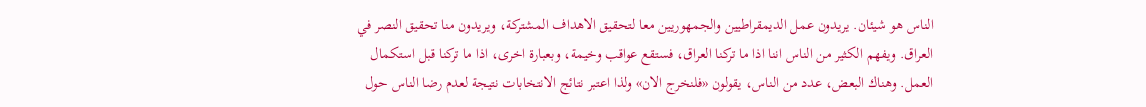الناس هو شيئان. يريدون عمل الديمقراطيين والجمهوريين معا لتحقيق الاهداف المشتركة، ويريدون منا تحقيق النصر في العراق. ويفهم الكثير من الناس اننا اذا ما تركنا العراق، فستقع عواقب وخيمة، وبعبارة اخرى، اذا ما تركنا قبل استكمال العمل. وهناك البعض، عدد من الناس، يقولون «فلنخرج الان» ولذا اعتبر نتائج الانتخابات نتيجة لعدم رضا الناس حول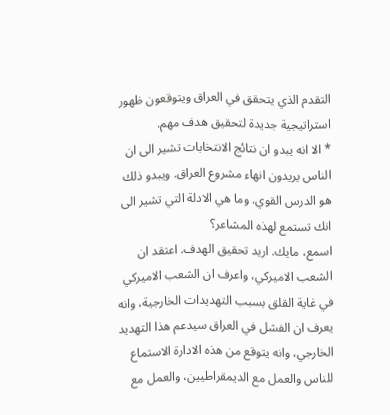التقدم الذي يتحقق في العراق ويتوقعون ظهور استراتيجية جديدة لتحقيق هدف مهم.
* الا انه يبدو ان نتائج الانتخابات تشير الى ان الناس يريدون انهاء مشروع العراق. ويبدو ذلك هو الدرس القوي. وما هي الادلة التي تشير الى انك تستمع لهذه المشاعر؟
اسمع، مايك. اريد تحقيق الهدف. اعتقد ان الشعب الاميركي، واعرف ان الشعب الاميركي في غاية القلق بسبب التهديدات الخارجية، وانه يعرف ان الفشل في العراق سيدعم هذا التهديد الخارجي، وانه يتوقع من هذه الادارة الاستماع للناس والعمل مع الديمقراطيين، والعمل مع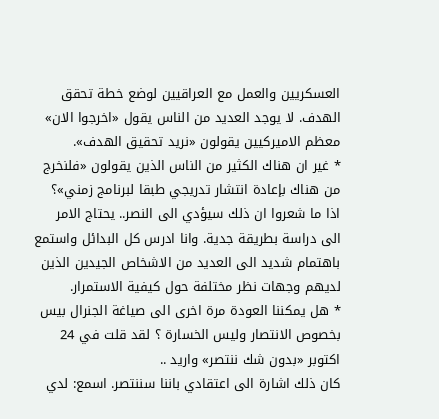العسكريين والعمل مع العراقيين لوضع خطة تحقق الهدف. لا يوجد العديد من الناس يقول «اخرجوا الان» معظم الاميركيين يقولون «نريد تحقيق الهدف».
* غير ان هناك الكثير من الناس الذين يقولون «فلنخرج من هناك بإعادة انتشار تدريجي طبقا لبرنامج زمني»؟
اذا ما شعروا ان ذلك سيؤدي الى النصر.. يحتاج الامر الى دراسة بطريقة جدية. وانا ادرس كل البدائل واستمع باهتمام شديد الى العديد من الاشخاص الجيدين الذين لديهم وجهات نظر مختلفة حول كيفية الاستمرار.
* هل يمكننا العودة مرة اخرى الى صياغة الجنرال بيس بخصوص الانتصار وليس الخسارة ؟ لقد قلت في 24 اكتوبر «بدون شك ننتصر» واريد ..
كان ذلك اشارة الى اعتقادي باننا سننتصر. اسمع: لدي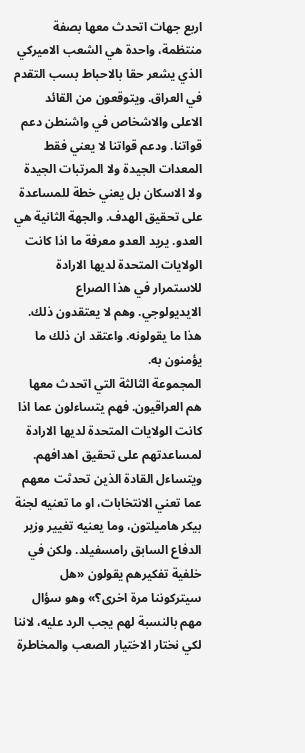اربع جهات اتحدث معها بصفة منتظمة، واحدة هي الشعب الاميركي الذي يشعر حقا بالاحباط بسب التقدم في العراق. ويتوقعون من القائد الاعلى والاشخاص في واشنطن دعم قواتنا. ودعم قواتنا لا يعني فقط المعدات الجيدة ولا المرتبات الجيدة ولا الاسكان بل يعني خطة للمساعدة على تحقيق الهدف. والجهة الثانية هي العدو. يريد العدو معرفة ما اذا كانت الولايات المتحدة لديها الارادة للاستمرار في هذا الصراع الايديولوجي. وهم لا يعتقدون ذلك. هذا ما يقولونه. واعتقد ان ذلك ما يؤمنون به.
المجموعة الثالثة التي اتحدث معها هم العراقيون. فهم يتساءلون عما اذا كانت الولايات المتحدة لديها الارادة لمساعدتهم على تحقيق اهدافهم. ويتساءل القادة الذين تحدثت معهم عما تعني الانتخابات، او ما تعنيه لجنة بيكر هاميلتون، وما يعنيه تغيير وزير الدفاع السابق رامسفيلد. ولكن في خلفية تفكيرهم يقولون «هل سيتركوننا مرة اخرى؟» وهو سؤال مهم بالنسبة لهم يجب الرد عليه، لاننا لكي نختار الاختيار الصعب والمخاطرة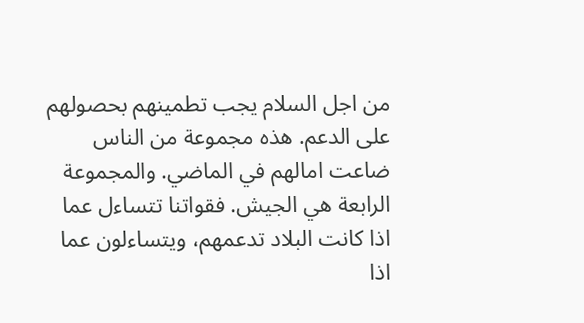من اجل السلام يجب تطمينهم بحصولهم على الدعم. هذه مجموعة من الناس ضاعت امالهم في الماضي. والمجموعة الرابعة هي الجيش. فقواتنا تتساءل عما اذا كانت البلاد تدعمهم، ويتساءلون عما اذا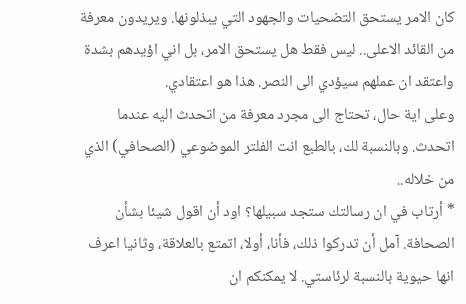كان الامر يستحق التضحيات والجهود التي يبذلونها. ويريدون معرفة من القائد الاعلى.. ليس فقط هل يستحق الامر، بل اني اؤيدهم بشدة واعتقد ان عملهم سيؤدي الى النصر. هذا هو اعتقادي.
وعلى اية حال، تحتاج الى مجرد معرفة من اتحدث اليه عندما اتحدث. وبالنسبة لك، بالطبع انت الفلتر الموضوعي (الصحافي) الذي من خلاله..
* أرتاب في ان رسالتك ستجد سبيلها؟ اود أن اقول شيئا بشأن الصحافة. آمل أن تدركوا ذلك، فأنا، أولا، اتمتع بالعلاقة، وثانيا اعرف انها حيوية بالنسبة لرئاستي. لا يمكنكم ان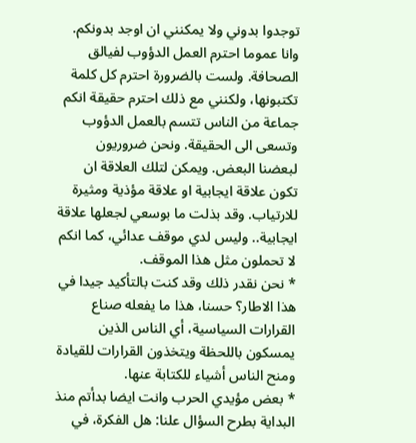توجدوا بدوني ولا يمكنني ان اوجد بدونكم. وانا عموما احترم العمل الدؤوب لفيالق الصحافة. ولست بالضرورة احترم كل كلمة تكتبونها، ولكنني مع ذلك احترم حقيقة انكم جماعة من الناس تتسم بالعمل الدؤوب وتسعى الى الحقيقة. ونحن ضروريون لبعضنا البعض. ويمكن لتلك العلاقة ان تكون علاقة ايجابية او علاقة مؤذية ومثيرة للارتياب. وقد بذلت ما بوسعي لجعلها علاقة ايجابية.. وليس لدي موقف عدائي، كما انكم لا تحملون مثل هذا الموقف.
* نحن نقدر ذلك وقد كنت بالتأكيد جيدا في هذا الاطار؟ حسنا، هذا ما يفعله صناع القرارات السياسية، أي الناس الذين يمسكون باللحظة ويتخذون القرارات للقيادة ومنح الناس أشياء للكتابة عنها.
* بعض مؤيدي الحرب وانت ايضا بدأتم منذ البداية بطرح السؤال علنا: هل الفكرة، في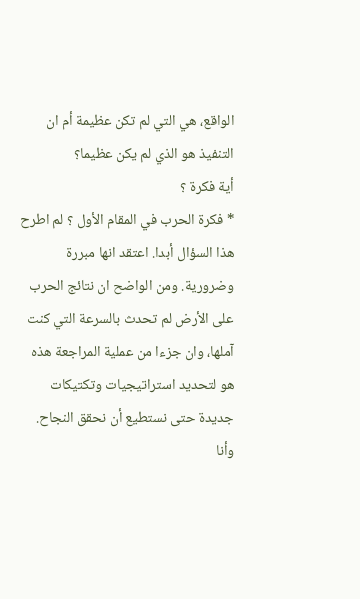الواقع، هي التي لم تكن عظيمة أم ان التنفيذ هو الذي لم يكن عظيما؟
أية فكرة ؟
* فكرة الحرب في المقام الأول ؟ لم اطرح هذا السؤال أبدا. اعتقد انها مبررة وضرورية. ومن الواضح ان نتائج الحرب على الأرض لم تحدث بالسرعة التي كنت آملها، وان جزءا من عملية المراجعة هذه هو لتحديد استراتيجيات وتكتيكات جديدة حتى نستطيع أن نحقق النجاح. وأنا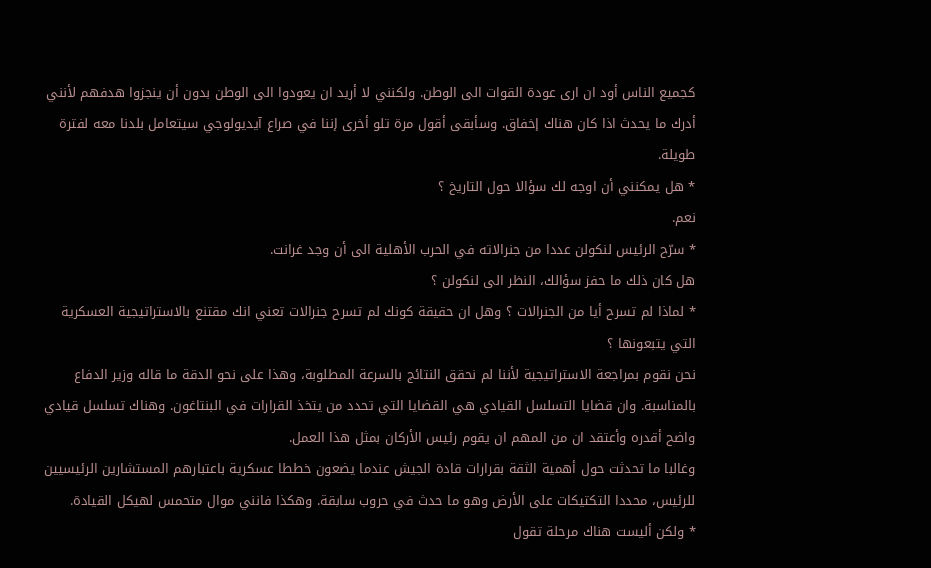كجميع الناس أود ان ارى عودة القوات الى الوطن. ولكنني لا أريد ان يعودوا الى الوطن بدون أن ينجزوا هدفهم لأنني أدرك ما يحدث اذا كان هناك إخفاق. وسأبقى أقول مرة تلو أخرى إننا في صراع آيديولوجي سيتعامل بلدنا معه لفترة طويلة.
* هل يمكنني أن اوجه لك سؤالا حول التاريخ ؟
نعم.
* سرّح الرئيس لنكولن عددا من جنرالاته في الحرب الأهلية الى أن وجد غرانت.
هل كان ذلك ما حفز سؤالك، النظر الى لنكولن ؟
* لماذا لم تسرح أيا من الجنرالات ؟ وهل ان حقيقة كونك لم تسرح جنرالات تعني انك مقتنع بالاستراتيجية العسكرية التي يتبعونها ؟
نحن نقوم بمراجعة الاستراتيجية لأننا لم نحقق النتائج بالسرعة المطلوبة، وهذا على نحو الدقة ما قاله وزير الدفاع بالمناسبة. وان قضايا التسلسل القيادي هي القضايا التي تحدد من يتخذ القرارات في البنتاغون. وهناك تسلسل قيادي واضح أقدره وأعتقد ان من المهم ان يقوم رئيس الأركان بمثل هذا العمل.
وغالبا ما تحدثت حول أهمية الثقة بقرارات قادة الجيش عندما يضعون خططا عسكرية باعتبارهم المستشارين الرئيسيين للرئيس، محددا التكتيكات على الأرض وهو ما حدث في حروب سابقة. وهكذا فانني موال متحمس لهيكل القيادة.
* ولكن أليست هناك مرحلة تقول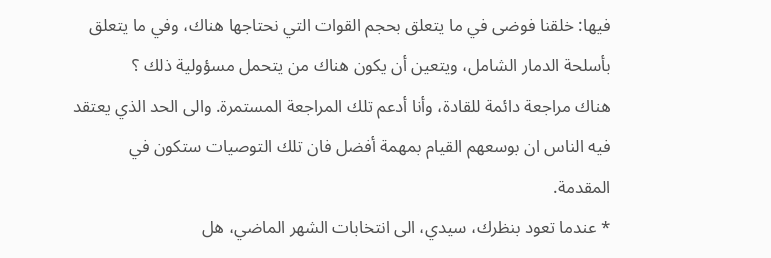فيها: خلقنا فوضى في ما يتعلق بحجم القوات التي نحتاجها هناك، وفي ما يتعلق بأسلحة الدمار الشامل، ويتعين أن يكون هناك من يتحمل مسؤولية ذلك ؟
هناك مراجعة دائمة للقادة، وأنا أدعم تلك المراجعة المستمرة. والى الحد الذي يعتقد فيه الناس ان بوسعهم القيام بمهمة أفضل فان تلك التوصيات ستكون في المقدمة.
* عندما تعود بنظرك، سيدي، الى انتخابات الشهر الماضي، هل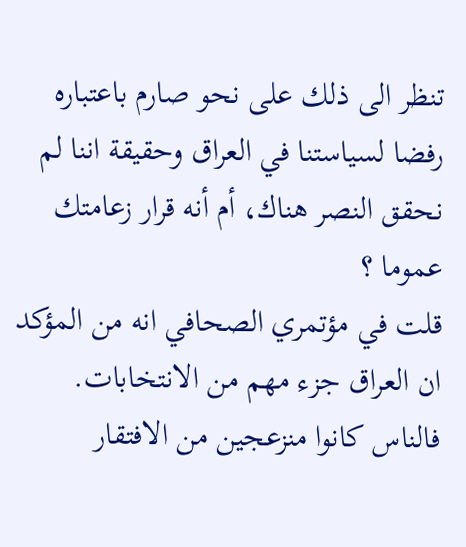تنظر الى ذلك على نحو صارم باعتباره رفضا لسياستنا في العراق وحقيقة اننا لم نحقق النصر هناك، أم أنه قرار زعامتك عموما ؟
قلت في مؤتمري الصحافي انه من المؤكد ان العراق جزء مهم من الانتخابات. فالناس كانوا منزعجين من الافتقار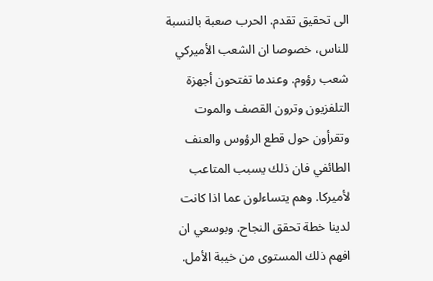الى تحقيق تقدم. الحرب صعبة بالنسبة للناس، خصوصا ان الشعب الأميركي شعب رؤوم. وعندما تفتحون أجهزة التلفزيون وترون القصف والموت وتقرأون حول قطع الرؤوس والعنف الطائفي فان ذلك يسبب المتاعب لأميركا. وهم يتساءلون عما اذا كانت لدينا خطة تحقق النجاح. وبوسعي ان افهم ذلك المستوى من خيبة الأمل.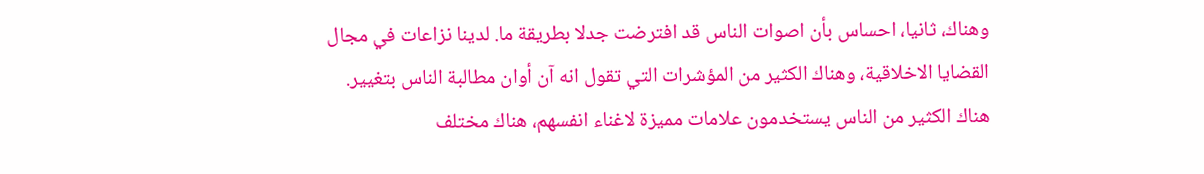وهناك، ثانيا، احساس بأن اصوات الناس قد افترضت جدلا بطريقة ما. لدينا نزاعات في مجال القضايا الاخلاقية، وهناك الكثير من المؤشرات التي تقول انه آن أوان مطالبة الناس بتغيير. هناك الكثير من الناس يستخدمون علامات مميزة لاغناء انفسهم، هناك مختلف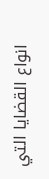انواع القضايا التي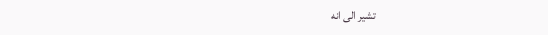تشير الى انه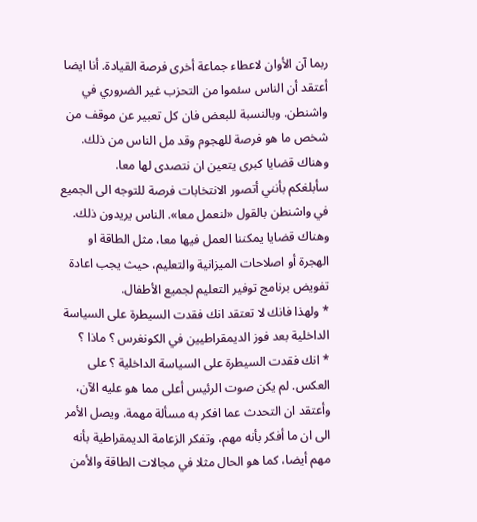ربما آن الأوان لاعطاء جماعة أخرى فرصة القيادة. أنا ايضا أعتقد أن الناس سئموا من التحزب غير الضروري في واشنطن. وبالنسبة للبعض فان كل تعبير عن موقف من شخص ما هو فرصة للهجوم وقد مل الناس من ذلك. وهناك قضايا كبرى يتعين ان نتصدى لها معا.
سأبلغكم بأنني أتصور الانتخابات فرصة للتوجه الى الجميع في واشنطن بالقول «لنعمل معا». الناس يريدون ذلك. وهناك قضايا يمكننا العمل فيها معا، مثل الطاقة او الهجرة أو اصلاحات الميزانية والتعليم، حيث يجب اعادة تفويض برنامج توفير التعليم لجميع الأطفال.
* ولهذا فانك لا تعتقد انك فقدت السيطرة على السياسة الداخلية بعد فوز الديمقراطيين في الكونغرس ؟ ماذا ؟
* انك فقدت السيطرة على السياسة الداخلية ؟ على العكس. لم يكن صوت الرئيس أعلى مما هو عليه الآن، وأعتقد ان التحدث عما افكر به مسألة مهمة. ويصل الأمر الى ان ما أفكر بأنه مهم، وتفكر الزعامة الديمقراطية بأنه مهم أيضا، كما هو الحال مثلا في مجالات الطاقة والأمن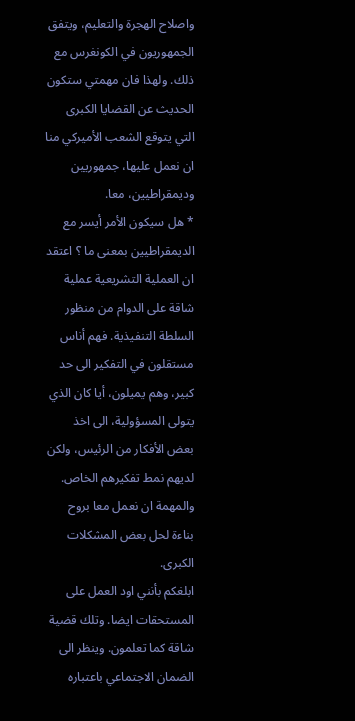واصلاح الهجرة والتعليم، ويتفق الجمهوريون في الكونغرس مع ذلك. ولهذا فان مهمتي ستكون الحديث عن القضايا الكبرى التي يتوقع الشعب الأميركي منا ان نعمل عليها، جمهوريين وديمقراطيين، معا.
* هل سيكون الأمر أيسر مع الديمقراطيين بمعنى ما ؟ اعتقد ان العملية التشريعية عملية شاقة على الدوام من منظور السلطة التنفيذية. فهم أناس مستقلون في التفكير الى حد كبير، وهم يميلون، أيا كان الذي يتولى المسؤولية، الى اخذ بعض الأفكار من الرئيس، ولكن لديهم نمط تفكيرهم الخاص. والمهمة ان نعمل معا بروح بناءة لحل بعض المشكلات الكبرى.
ابلغكم بأنني اود العمل على المستحقات ايضا. وتلك قضية شاقة كما تعلمون. وينظر الى الضمان الاجتماعي باعتباره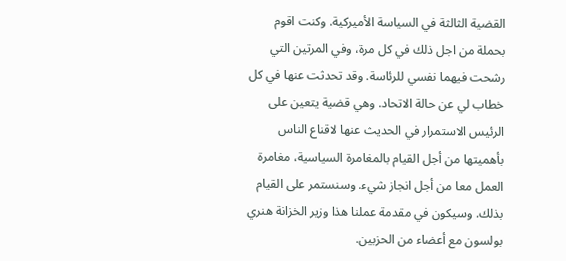القضية الثالثة في السياسة الأميركية. وكنت اقوم بحملة من اجل ذلك في كل مرة، وفي المرتين التي رشحت فيهما نفسي للرئاسة. وقد تحدثت عنها في كل خطاب لي عن حالة الاتحاد. وهي قضية يتعين على الرئيس الاستمرار في الحديث عنها لاقناع الناس بأهميتها من أجل القيام بالمغامرة السياسية، مغامرة العمل معا من أجل انجاز شيء. وسنستمر على القيام بذلك. وسيكون في مقدمة عملنا هذا وزير الخزانة هنري بولسون مع أعضاء من الحزبين.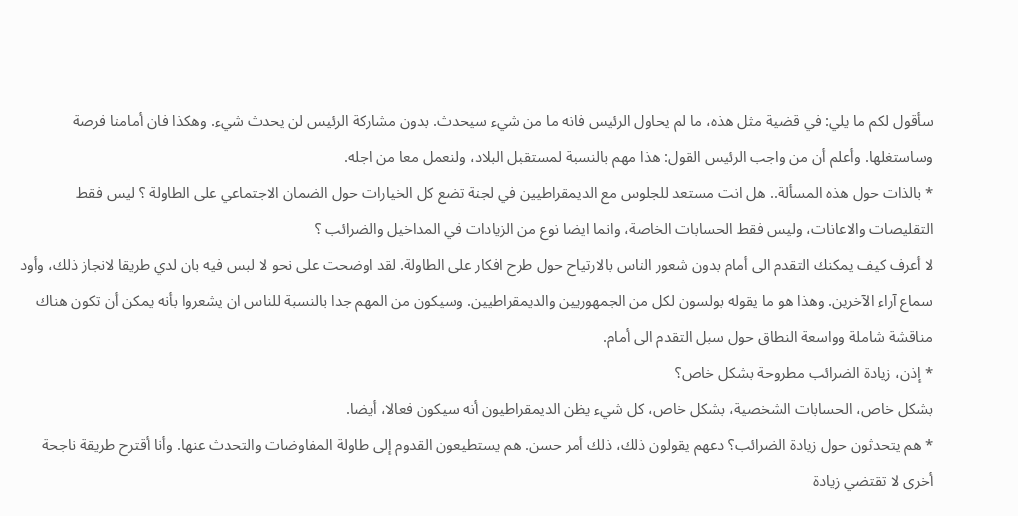سأقول لكم ما يلي: في قضية مثل هذه، ما لم يحاول الرئيس فانه ما من شيء سيحدث. بدون مشاركة الرئيس لن يحدث شيء. وهكذا فان أمامنا فرصة وساستغلها. وأعلم أن من واجب الرئيس القول: هذا مهم بالنسبة لمستقبل البلاد، ولنعمل معا من اجله.
* بالذات حول هذه المسألة.. هل انت مستعد للجلوس مع الديمقراطيين في لجنة تضع كل الخيارات حول الضمان الاجتماعي على الطاولة ؟ ليس فقط التقليصات والاعانات، وليس فقط الحسابات الخاصة، وانما ايضا نوع من الزيادات في المداخيل والضرائب ؟
لا أعرف كيف يمكنك التقدم الى أمام بدون شعور الناس بالارتياح حول طرح افكار على الطاولة. لقد اوضحت على نحو لا لبس فيه بان لدي طريقا لانجاز ذلك، وأود سماع آراء الآخرين. وهذا هو ما يقوله بولسون لكل من الجمهوريين والديمقراطيين. وسيكون من المهم جدا بالنسبة للناس ان يشعروا بأنه يمكن أن تكون هناك مناقشة شاملة وواسعة النطاق حول سبل التقدم الى أمام.
* إذن، زيادة الضرائب مطروحة بشكل خاص؟
بشكل خاص، الحسابات الشخصية، بشكل خاص، كل شيء يظن الديمقراطيون أنه سيكون فعالا، أيضا.
* هم يتحدثون حول زيادة الضرائب؟ دعهم يقولون ذلك، ذلك أمر حسن. هم يستطيعون القدوم إلى طاولة المفاوضات والتحدث عنها. وأنا أقترح طريقة ناجحة أخرى لا تقتضي زيادة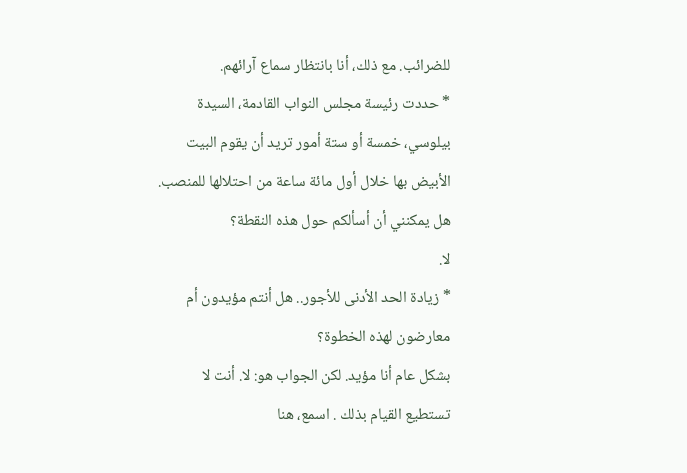للضرائب. مع ذلك، أنا بانتظار سماع آرائهم.
* حددت رئيسة مجلس النواب القادمة، السيدة بيلوسي، خمسة أو ستة أمور تريد أن يقوم البيت الأبيض بها خلال أول مائة ساعة من احتلالها للمنصب. هل يمكنني أن أسألكم حول هذه النقطة؟
لا.
* زيادة الحد الأدنى للأجور.. هل أنتم مؤيدون أم معارضون لهذه الخطوة؟
بشكل عام أنا مؤيد. لكن الجواب هو: لا. أنت لا تستطيع القيام بذلك . اسمع، هنا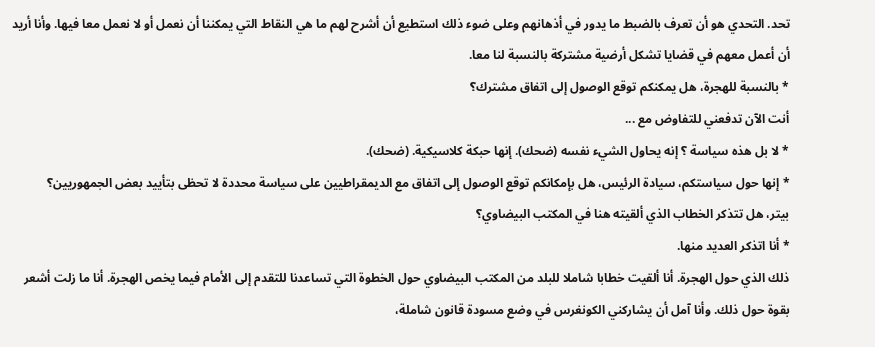تحد. التحدي هو أن تعرف بالضبط ما يدور في أذهانهم وعلى ضوء ذلك استطيع أن أشرح لهم ما هي النقاط التي يمكننا أن نعمل أو لا نعمل معا فيها. وأنا أريد أن أعمل معهم في قضايا تشكل أرضية مشتركة بالنسبة لنا معا.
* بالنسبة للهجرة، هل يمكنكم توقع الوصول إلى اتفاق مشترك؟
أنت الآن تدفعني للتفاوض مع ...
* لا بل هذه سياسة ؟ إنه يحاول الشيء نفسه (ضحك). إنها حبكة كلاسيكية. (ضحك).
* إنها حول سياستكم، سيادة الرئيس، هل بإمكانكم توقع الوصول إلى اتفاق مع الديمقراطيين على سياسة محددة لا تحظى بتأييد بعض الجمهوريين؟
بيتر، هل تتذكر الخطاب الذي ألقيته هنا في المكتب البيضاوي؟
* أنا اتذكر العديد منها.
ذلك الذي حول الهجرة. أنا ألقيت خطابا شاملا للبلد من المكتب البيضاوي حول الخطوة التي تساعدنا للتقدم إلى الأمام فيما يخص الهجرة. أنا ما زلت أشعر بقوة حول ذلك. وأنا آمل أن يشاركني الكونغرس في وضع مسودة قانون شاملة،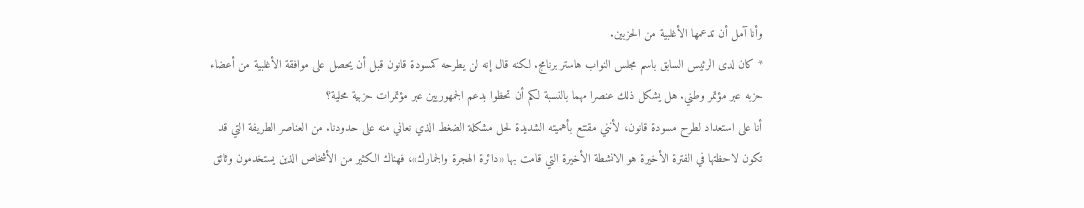وأنا آمل أن تدعمها الأغلبية من الحزبين.
* كان لدى الرئيس السابق باسم مجلس النواب هاستر برنامج. لكنه قال إنه لن يطرحه كمسودة قانون قبل أن يحصل على موافقة الأغلبية من أعضاء حزبه عبر مؤتمر وطني. هل يشكل ذلك عنصرا مهما بالنسبة لكم أن تحظوا بدعم الجمهوريين عبر مؤتمرات حزبية محلية؟
أنا على استعداد لطرح مسودة قانون، لأنني مقتنع بأهميته الشديدة لحل مشكلة الضغط الذي نعاني منه على حدودنا. من العناصر الطريفة التي قد تكون لاحظتها في الفترة الأخيرة هو الانشطة الأخيرة التي قامت بها «دائرة الهجرة والجمارك»، فهناك الكثير من الأشخاص الذين يستخدمون وثائق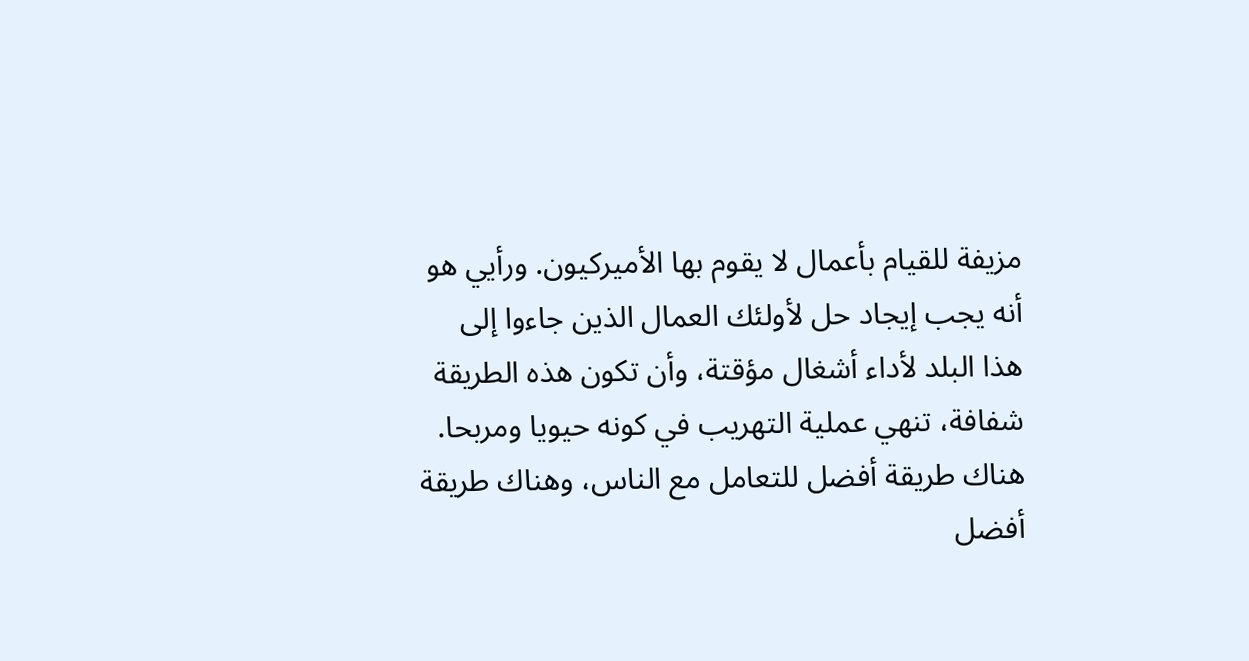مزيفة للقيام بأعمال لا يقوم بها الأميركيون. ورأيي هو أنه يجب إيجاد حل لأولئك العمال الذين جاءوا إلى هذا البلد لأداء أشغال مؤقتة، وأن تكون هذه الطريقة شفافة، تنهي عملية التهريب في كونه حيويا ومربحا.
هناك طريقة أفضل للتعامل مع الناس، وهناك طريقة أفضل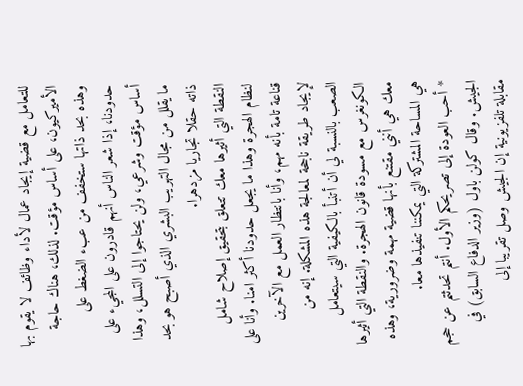للتعامل مع قضية إيجاد عمال لأداء وظائف لا يقوم بها الأميركيون، على أساس مؤقت. لذلك، هناك حاجة وهذه بحد ذاتها ستخفف من عبء الضغط على حدودنا، إذا شعر الناس أنهم قادرون على المجيء على أساس مؤقت وشرعي، ولن يحتاجوا إلى التسلل، وهذا ما يقلل من مجال التهريب البشري الذي أصبح هو بحد ذاته حقلا تجاريا مزدهرا.
النقطة التي أثيرها معك تتعلق بتحقيق إصلاح شامل لنظام الهجرة وهذا ما يجعل حدودنا أكثر امنا. وأنا على قناعة تامة بأنه مهم، وأنا بانتظار العمل مع الآخرين لإيجاد طريقة ناجحة لمعالجة هذه المشكلة. إنه من الصعب بالنسبة لي أن أتنبأ بالكيفية التي سيتعامل الكونغرس مع مسودة قانون الهجرة. والنقطة التي أثيرها معك هي أنني مقتنع بأنها قضية مهمة وضرورية، وهذه هي المساحة المشتركة التي يمكننا تنفيذها معا.
* أحب العودة إلى تصريحكم الأول. أنتم تحدثتم عن حجم الجيش. وقال كولن باول (وزير الدفاع السابق) في مقابلة تلفزيونية إن الجيش وصل تقريبا إلى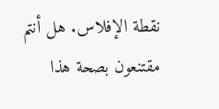نقطة الإفلاس. هل أنتم مقتنعون بصحة هذا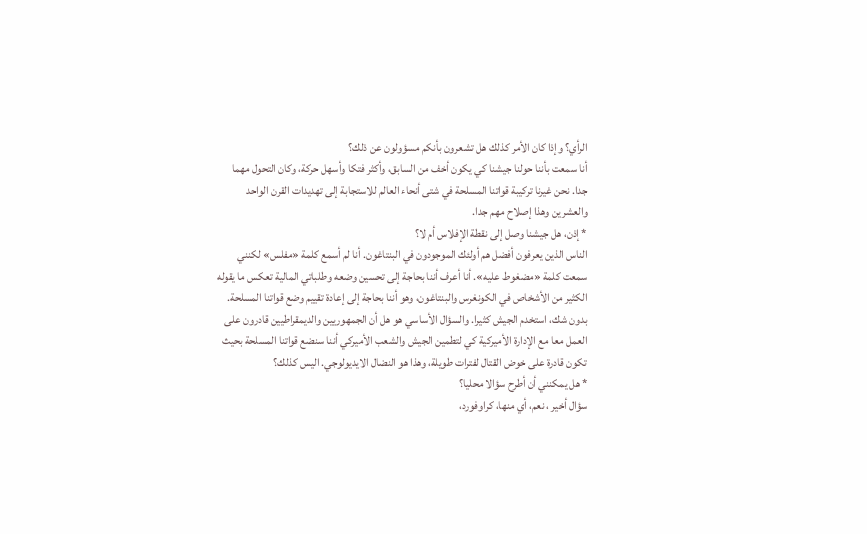الرأي؟ وإذا كان الأمر كذلك هل تشعرون بأنكم مسؤولون عن ذلك؟
أنا سمعت بأننا حولنا جيشنا كي يكون أخف من السابق، وأكثر فتكا وأسهل حركة، وكان التحول مهما جدا. نحن غيرنا تركيبة قواتنا المسلحة في شتى أنحاء العالم للاستجابة إلى تهديدات القرن الواحد والعشرين وهذا إصلاح مهم جدا.
* إذن، هل جيشنا وصل إلى نقطة الإفلاس أم لا؟
الناس الذين يعرفون أفضل هم أولئك الموجودون في البنتاغون. أنا لم أسمع كلمة «مفلس» لكنني سمعت كلمة «مضغوط عليه». أنا أعرف أننا بحاجة إلى تحسين وضعه وطلباتي المالية تعكس ما يقوله الكثير من الأشخاص في الكونغرس والبنتاغون، وهو أننا بحاجة إلى إعادة تقييم وضع قواتنا المسلحة. بدون شك، استخدم الجيش كثيرا. والسؤال الأساسي هو هل أن الجمهوريين والديمقراطيين قادرون على العمل معا مع الإدارة الأميركية كي لتطمين الجيش والشعب الأميركي أننا سنضع قواتنا المسلحة بحيث تكون قادرة على خوض القتال لفترات طويلة، وهذا هو النضال الايديولوجي. اليس كذلك؟
* هل يمكنني أن أطرح سؤالا محليا؟
سؤال أخير ، نعم، أي منها، كراوفورد،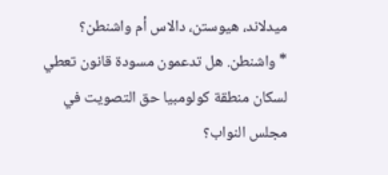ميدلاند، هيوستن، دالاس أم واشنطن؟
* واشنطن. هل تدعمون مسودة قانون تعطي لسكان منطقة كولومبيا حق التصويت في مجلس النواب؟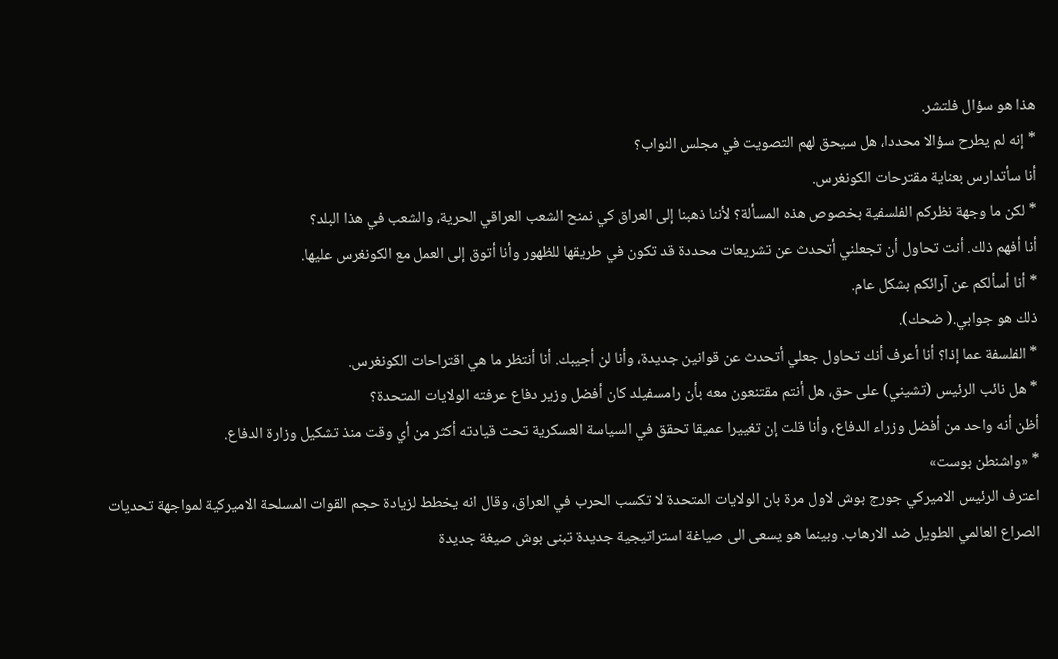هذا هو سؤال فلتشر.
* إنه لم يطرح سؤالا محددا، هل سيحق لهم التصويت في مجلس النواب؟
أنا سأتدارس بعناية مقترحات الكونغرس.
* لكن ما وجهة نظركم الفلسفية بخصوص هذه المسألة؟ لأننا ذهبنا إلى العراق كي نمنح الشعب العراقي الحرية، والشعب في هذا البلد؟
أنا أفهم ذلك. أنت تحاول أن تجعلني أتحدث عن تشريعات محددة قد تكون في طريقها للظهور وأنا أتوق إلى العمل مع الكونغرس عليها.
* أنا أسألكم عن آرائكم بشكل عام.
ذلك هو جوابي.( ضحك).
* الفلسفة عما إذا؟ أنا أعرف أنك تحاول جعلي أتحدث عن قوانين جديدة، وأنا لن أجيبك. أنا أنتظر ما هي اقتراحات الكونغرس.
* هل نائب الرئيس (تشيني) على حق، هل أنتم مقتنعون معه بأن رامسفيلد كان أفضل وزير دفاع عرفته الولايات المتحدة؟
أظن أنه واحد من أفضل وزراء الدفاع، وأنا قلت إن تغييرا عميقا تحقق في السياسة العسكرية تحت قيادته أكثر من أي وقت منذ تشكيل وزارة الدفاع.
* «واشنطن بوست»
اعترف الرئيس الاميركي جورج بوش لاول مرة بان الولايات المتحدة لا تكسب الحرب في العراق، وقال انه يخطط لزيادة حجم القوات المسلحة الاميركية لمواجهة تحديات الصراع العالمي الطويل ضد الارهاب. وبينما هو يسعى الى صياغة استراتيجية جديدة تبنى بوش صيغة جديدة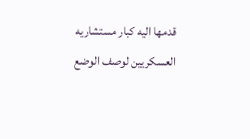قدمها اليه كبار مستشاريه العسكريين لوصف الوضع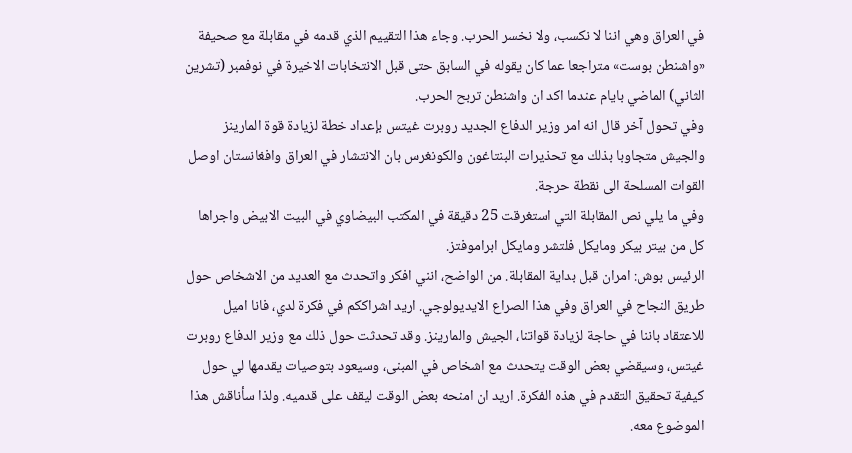في العراق وهي اننا لا نكسب، ولا نخسر الحرب. وجاء هذا التقييم الذي قدمه في مقابلة مع صحيفة «واشنطن بوست» متراجعا عما كان يقوله في السابق حتى قبل الانتخابات الاخيرة في نوفمبر (تشرين الثاني) الماضي بايام عندما اكد ان واشنطن تربح الحرب.
وفي تحول آخر قال انه امر وزير الدفاع الجديد روبرت غيتس بإعداد خطة لزيادة قوة المارينز والجيش متجاوبا بذلك مع تحذيرات البنتاغون والكونغرس بان الانتشار في العراق وافغانستان اوصل القوات المسلحة الى نقطة حرجة.
وفي ما يلي نص المقابلة التي استغرقت 25 دقيقة في المكتب البيضاوي في البيت الابيض واجراها كل من بيتر بيكر ومايكل فلتشر ومايكل ابراموفتز.
الرئيس بوش: امران قبل بداية المقابلة. من الواضح، انني افكر واتحدث مع العديد من الاشخاص حول طريق النجاح في العراق وفي هذا الصراع الايديولوجي. اريد اشراككم في فكرة لدي، فانا اميل للاعتقاد باننا في حاجة لزيادة قواتنا، الجيش والمارينز. وقد تحدثت حول ذلك مع وزير الدفاع روبرت غيتس، وسيقضي بعض الوقت يتحدث مع اشخاص في المبنى، وسيعود بتوصيات يقدمها لي حول كيفية تحقيق التقدم في هذه الفكرة. اريد ان امنحه بعض الوقت ليقف على قدميه. ولذا سأناقش هذا الموضوع معه.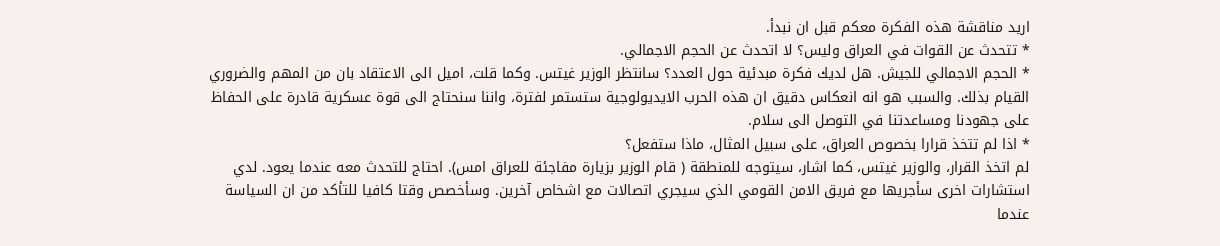اريد مناقشة هذه الفكرة معكم قبل ان نبدأ.
* تتحدث عن القوات في العراق وليس؟ لا اتحدث عن الحجم الاجمالي.
* الحجم الاجمالي للجيش. هل لديك فكرة مبدئية حول العدد؟ سانتظر الوزير غيتس. وكما قلت، اميل الى الاعتقاد بان من المهم والضروري القيام بذلك. والسبب هو انه انعكاس دقيق ان هذه الحرب الايديولوجية ستستمر لفترة، واننا سنحتاج الى قوة عسكرية قادرة على الحفاظ على جهودنا ومساعدتنا في التوصل الى سلام.
* اذا لم تتخذ قرارا بخصوص العراق، على سبيل المثال، ماذا ستفعل؟
لم اتخذ القرار، والوزير غيتس، كما اشار، سيتوجه للمنطقة ( قام الوزير بزيارة مفاجئة للعراق امس). احتاج للتحدث معه عندما يعود. لدي استشارات اخرى سأجريها مع فريق الامن القومي الذي سيجري اتصالات مع اشخاص آخرين. وسأخصص وقتا كافيا للتأكد من ان السياسة عندما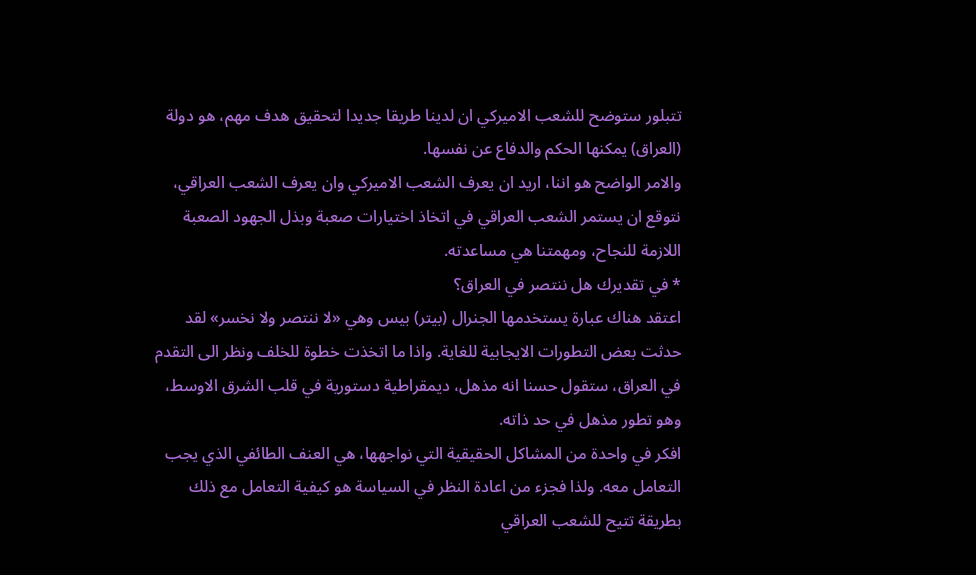تتبلور ستوضح للشعب الاميركي ان لدينا طريقا جديدا لتحقيق هدف مهم، هو دولة (العراق) يمكنها الحكم والدفاع عن نفسها.
والامر الواضح هو اننا، اريد ان يعرف الشعب الاميركي وان يعرف الشعب العراقي، نتوقع ان يستمر الشعب العراقي في اتخاذ اختيارات صعبة وبذل الجهود الصعبة اللازمة للنجاح، ومهمتنا هي مساعدته.
* في تقديرك هل ننتصر في العراق؟
اعتقد هناك عبارة يستخدمها الجنرال (بيتر) بيس وهي «لا ننتصر ولا نخسر» لقد حدثت بعض التطورات الايجابية للغاية. واذا ما اتخذت خطوة للخلف ونظر الى التقدم في العراق، ستقول حسنا انه مذهل، ديمقراطية دستورية في قلب الشرق الاوسط، وهو تطور مذهل في حد ذاته.
افكر في واحدة من المشاكل الحقيقية التي نواجهها، هي العنف الطائفي الذي يجب التعامل معه. ولذا فجزء من اعادة النظر في السياسة هو كيفية التعامل مع ذلك بطريقة تتيح للشعب العراقي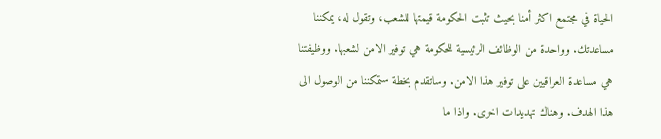الحياة في مجتمع اكثر أمنا بحيث تثبت الحكومة قيمتها للشعب، وتقول له، يمكننا مساعدتك. وواحدة من الوظائف الرئيسية للحكومة هي توفير الامن لشعبها. ووظيفتنا هي مساعدة العراقيين على توفير هذا الامن. وساتقدم بخطة ستمكننا من الوصول الى هذا الهدف. وهناك تهديدات اخرى. واذا ما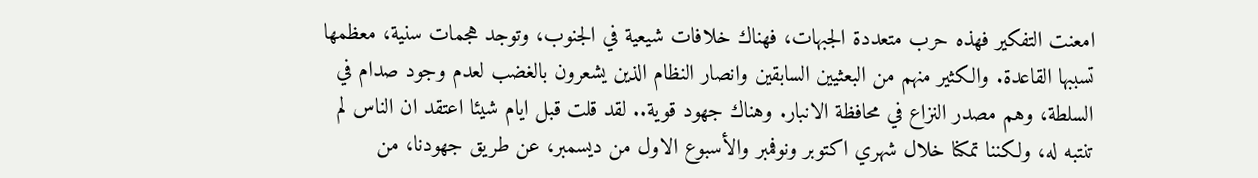امعنت التفكير فهذه حرب متعددة الجبهات، فهناك خلافات شيعية في الجنوب، وتوجد هجمات سنية، معظمها تسببها القاعدة. والكثير منهم من البعثيين السابقين وانصار النظام الذين يشعرون بالغضب لعدم وجود صدام في السلطة، وهم مصدر النزاع في محافظة الانبار. وهناك جهود قوية.. لقد قلت قبل ايام شيئا اعتقد ان الناس لم تنتبه له، ولكننا تمكنا خلال شهري اكتوبر ونوفمبر والأسبوع الاول من ديسمبر، عن طريق جهودنا، من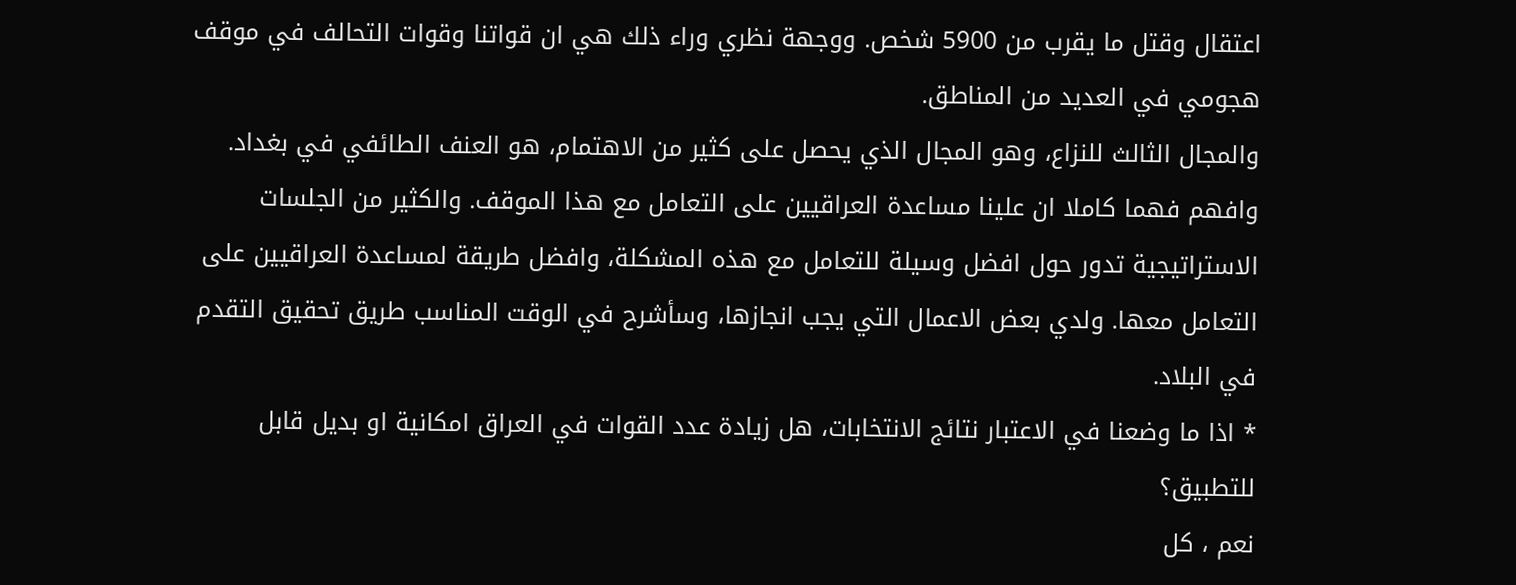اعتقال وقتل ما يقرب من 5900 شخص. ووجهة نظري وراء ذلك هي ان قواتنا وقوات التحالف في موقف هجومي في العديد من المناطق.
والمجال الثالث للنزاع، وهو المجال الذي يحصل على كثير من الاهتمام، هو العنف الطائفي في بغداد. وافهم فهما كاملا ان علينا مساعدة العراقيين على التعامل مع هذا الموقف. والكثير من الجلسات الاستراتيجية تدور حول افضل وسيلة للتعامل مع هذه المشكلة، وافضل طريقة لمساعدة العراقيين على التعامل معها. ولدي بعض الاعمال التي يجب انجازها، وسأشرح في الوقت المناسب طريق تحقيق التقدم في البلاد.
* اذا ما وضعنا في الاعتبار نتائج الانتخابات، هل زيادة عدد القوات في العراق امكانية او بديل قابل للتطبيق؟
نعم ، كل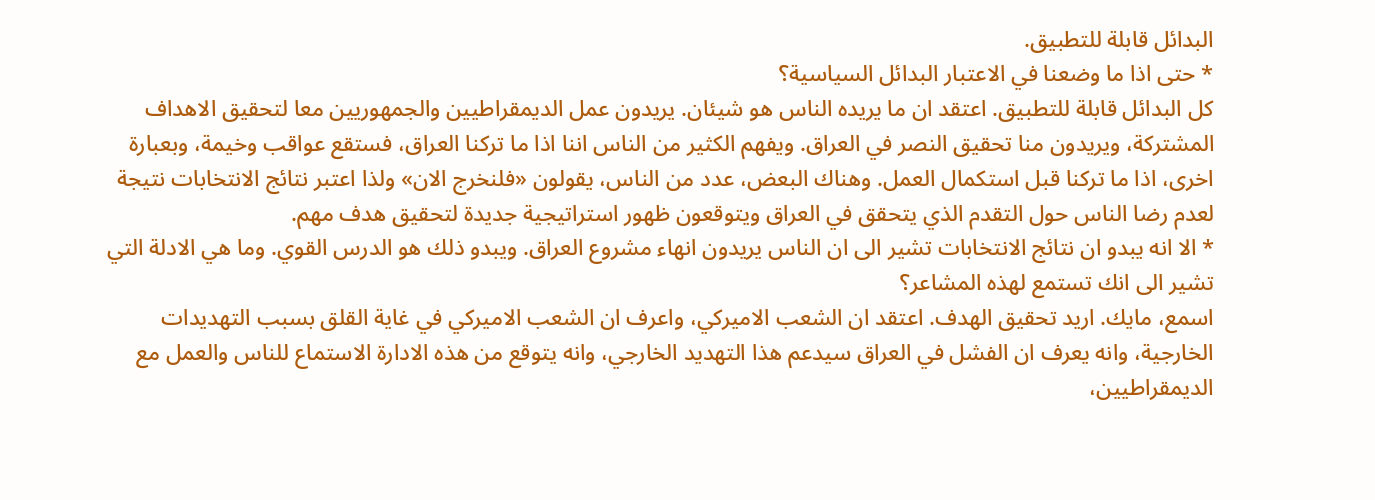البدائل قابلة للتطبيق.
* حتى اذا ما وضعنا في الاعتبار البدائل السياسية؟
كل البدائل قابلة للتطبيق. اعتقد ان ما يريده الناس هو شيئان. يريدون عمل الديمقراطيين والجمهوريين معا لتحقيق الاهداف المشتركة، ويريدون منا تحقيق النصر في العراق. ويفهم الكثير من الناس اننا اذا ما تركنا العراق، فستقع عواقب وخيمة، وبعبارة اخرى، اذا ما تركنا قبل استكمال العمل. وهناك البعض، عدد من الناس، يقولون «فلنخرج الان» ولذا اعتبر نتائج الانتخابات نتيجة لعدم رضا الناس حول التقدم الذي يتحقق في العراق ويتوقعون ظهور استراتيجية جديدة لتحقيق هدف مهم.
* الا انه يبدو ان نتائج الانتخابات تشير الى ان الناس يريدون انهاء مشروع العراق. ويبدو ذلك هو الدرس القوي. وما هي الادلة التي تشير الى انك تستمع لهذه المشاعر؟
اسمع، مايك. اريد تحقيق الهدف. اعتقد ان الشعب الاميركي، واعرف ان الشعب الاميركي في غاية القلق بسبب التهديدات الخارجية، وانه يعرف ان الفشل في العراق سيدعم هذا التهديد الخارجي، وانه يتوقع من هذه الادارة الاستماع للناس والعمل مع الديمقراطيين،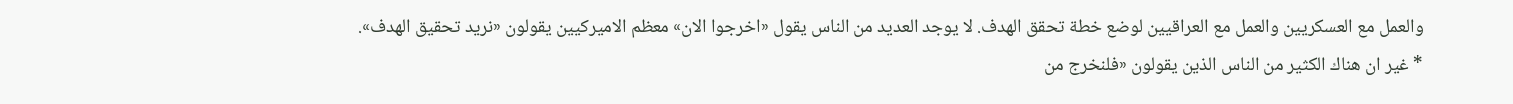والعمل مع العسكريين والعمل مع العراقيين لوضع خطة تحقق الهدف. لا يوجد العديد من الناس يقول «اخرجوا الان» معظم الاميركيين يقولون «نريد تحقيق الهدف».
* غير ان هناك الكثير من الناس الذين يقولون «فلنخرج من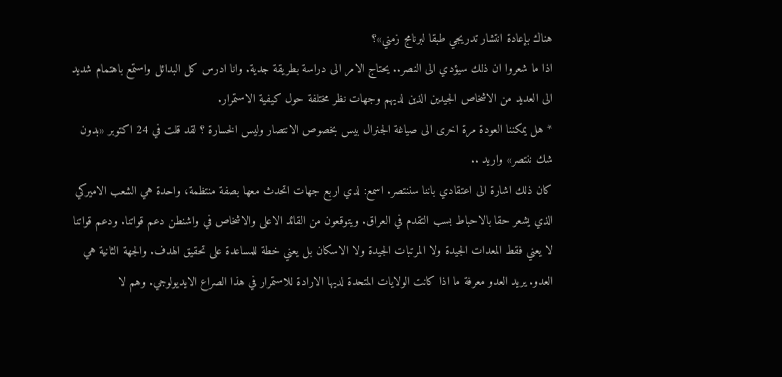هناك بإعادة انتشار تدريجي طبقا لبرنامج زمني»؟
اذا ما شعروا ان ذلك سيؤدي الى النصر.. يحتاج الامر الى دراسة بطريقة جدية. وانا ادرس كل البدائل واستمع باهتمام شديد الى العديد من الاشخاص الجيدين الذين لديهم وجهات نظر مختلفة حول كيفية الاستمرار.
* هل يمكننا العودة مرة اخرى الى صياغة الجنرال بيس بخصوص الانتصار وليس الخسارة ؟ لقد قلت في 24 اكتوبر «بدون شك ننتصر» واريد ..
كان ذلك اشارة الى اعتقادي باننا سننتصر. اسمع: لدي اربع جهات اتحدث معها بصفة منتظمة، واحدة هي الشعب الاميركي الذي يشعر حقا بالاحباط بسب التقدم في العراق. ويتوقعون من القائد الاعلى والاشخاص في واشنطن دعم قواتنا. ودعم قواتنا لا يعني فقط المعدات الجيدة ولا المرتبات الجيدة ولا الاسكان بل يعني خطة للمساعدة على تحقيق الهدف. والجهة الثانية هي العدو. يريد العدو معرفة ما اذا كانت الولايات المتحدة لديها الارادة للاستمرار في هذا الصراع الايديولوجي. وهم لا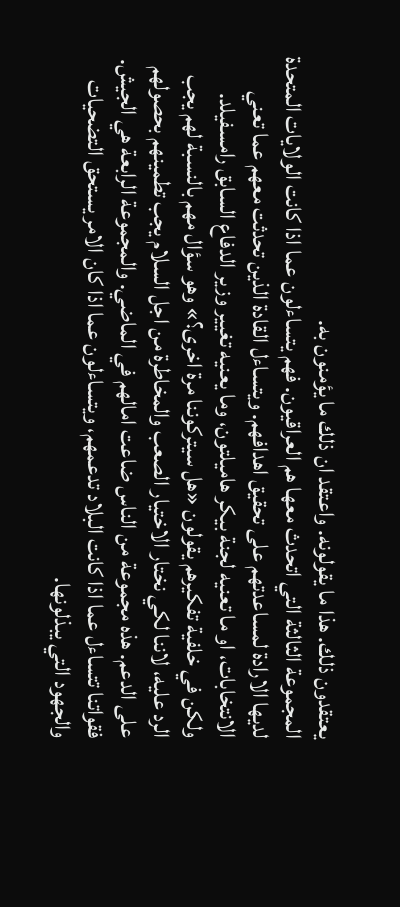يعتقدون ذلك. هذا ما يقولونه. واعتقد ان ذلك ما يؤمنون به.
المجموعة الثالثة التي اتحدث معها هم العراقيون. فهم يتساءلون عما اذا كانت الولايات المتحدة لديها الارادة لمساعدتهم على تحقيق اهدافهم. ويتساءل القادة الذين تحدثت معهم عما تعني الانتخابات، او ما تعنيه لجنة بيكر هاميلتون، وما يعنيه تغيير وزير الدفاع السابق رامسفيلد. ولكن في خلفية تفكيرهم يقولون «هل سيتركوننا مرة اخرى؟» وهو سؤال مهم بالنسبة لهم يجب الرد عليه، لاننا لكي نختار الاختيار الصعب والمخاطرة من اجل السلام يجب تطمينهم بحصولهم على الدعم. هذه مجموعة من الناس ضاعت امالهم في الماضي. والمجموعة الرابعة هي الجيش. فقواتنا تتساءل عما اذا كانت البلاد تدعمهم، ويتساءلون عما اذا كان الامر يستحق التضحيات والجهود التي يبذلونها.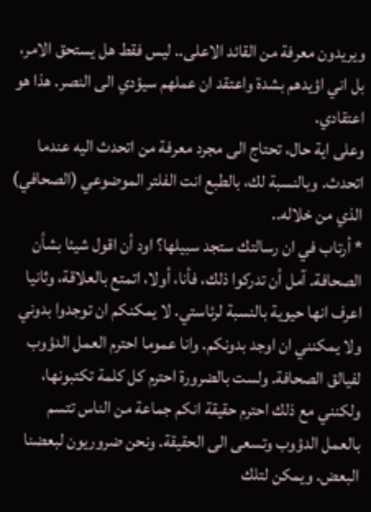ويريدون معرفة من القائد الاعلى.. ليس فقط هل يستحق الامر، بل اني اؤيدهم بشدة واعتقد ان عملهم سيؤدي الى النصر. هذا هو اعتقادي.
وعلى اية حال، تحتاج الى مجرد معرفة من اتحدث اليه عندما اتحدث. وبالنسبة لك، بالطبع انت الفلتر الموضوعي (الصحافي) الذي من خلاله..
* أرتاب في ان رسالتك ستجد سبيلها؟ اود أن اقول شيئا بشأن الصحافة. آمل أن تدركوا ذلك، فأنا، أولا، اتمتع بالعلاقة، وثانيا اعرف انها حيوية بالنسبة لرئاستي. لا يمكنكم ان توجدوا بدوني ولا يمكنني ان اوجد بدونكم. وانا عموما احترم العمل الدؤوب لفيالق الصحافة. ولست بالضرورة احترم كل كلمة تكتبونها، ولكنني مع ذلك احترم حقيقة انكم جماعة من الناس تتسم بالعمل الدؤوب وتسعى الى الحقيقة. ونحن ضروريون لبعضنا البعض. ويمكن لتلك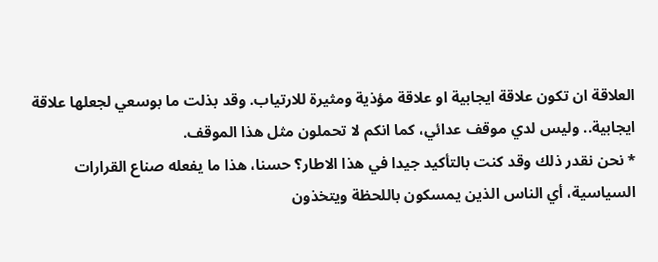العلاقة ان تكون علاقة ايجابية او علاقة مؤذية ومثيرة للارتياب. وقد بذلت ما بوسعي لجعلها علاقة ايجابية.. وليس لدي موقف عدائي، كما انكم لا تحملون مثل هذا الموقف.
* نحن نقدر ذلك وقد كنت بالتأكيد جيدا في هذا الاطار؟ حسنا، هذا ما يفعله صناع القرارات السياسية، أي الناس الذين يمسكون باللحظة ويتخذون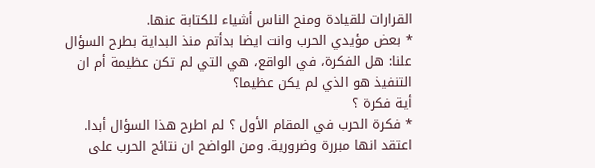القرارات للقيادة ومنح الناس أشياء للكتابة عنها.
* بعض مؤيدي الحرب وانت ايضا بدأتم منذ البداية بطرح السؤال علنا: هل الفكرة، في الواقع، هي التي لم تكن عظيمة أم ان التنفيذ هو الذي لم يكن عظيما؟
أية فكرة ؟
* فكرة الحرب في المقام الأول ؟ لم اطرح هذا السؤال أبدا. اعتقد انها مبررة وضرورية. ومن الواضح ان نتائج الحرب على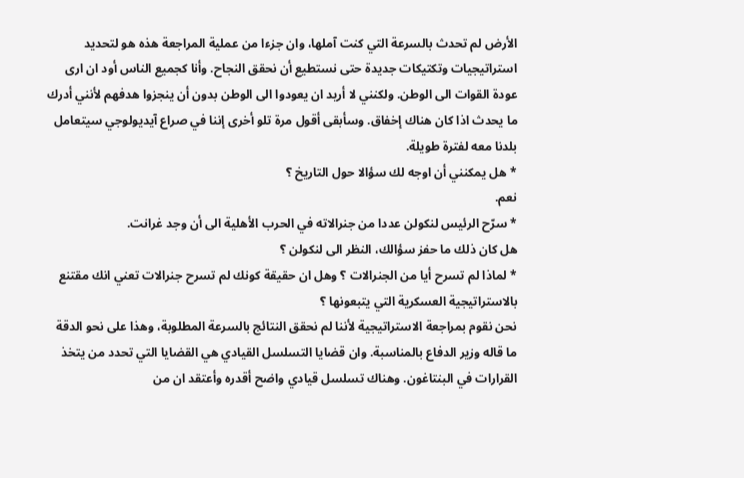الأرض لم تحدث بالسرعة التي كنت آملها، وان جزءا من عملية المراجعة هذه هو لتحديد استراتيجيات وتكتيكات جديدة حتى نستطيع أن نحقق النجاح. وأنا كجميع الناس أود ان ارى عودة القوات الى الوطن. ولكنني لا أريد ان يعودوا الى الوطن بدون أن ينجزوا هدفهم لأنني أدرك ما يحدث اذا كان هناك إخفاق. وسأبقى أقول مرة تلو أخرى إننا في صراع آيديولوجي سيتعامل بلدنا معه لفترة طويلة.
* هل يمكنني أن اوجه لك سؤالا حول التاريخ ؟
نعم.
* سرّح الرئيس لنكولن عددا من جنرالاته في الحرب الأهلية الى أن وجد غرانت.
هل كان ذلك ما حفز سؤالك، النظر الى لنكولن ؟
* لماذا لم تسرح أيا من الجنرالات ؟ وهل ان حقيقة كونك لم تسرح جنرالات تعني انك مقتنع بالاستراتيجية العسكرية التي يتبعونها ؟
نحن نقوم بمراجعة الاستراتيجية لأننا لم نحقق النتائج بالسرعة المطلوبة، وهذا على نحو الدقة ما قاله وزير الدفاع بالمناسبة. وان قضايا التسلسل القيادي هي القضايا التي تحدد من يتخذ القرارات في البنتاغون. وهناك تسلسل قيادي واضح أقدره وأعتقد ان من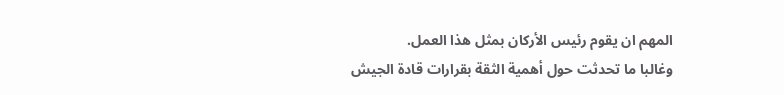المهم ان يقوم رئيس الأركان بمثل هذا العمل.
وغالبا ما تحدثت حول أهمية الثقة بقرارات قادة الجيش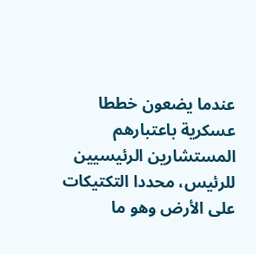عندما يضعون خططا عسكرية باعتبارهم المستشارين الرئيسيين للرئيس، محددا التكتيكات على الأرض وهو ما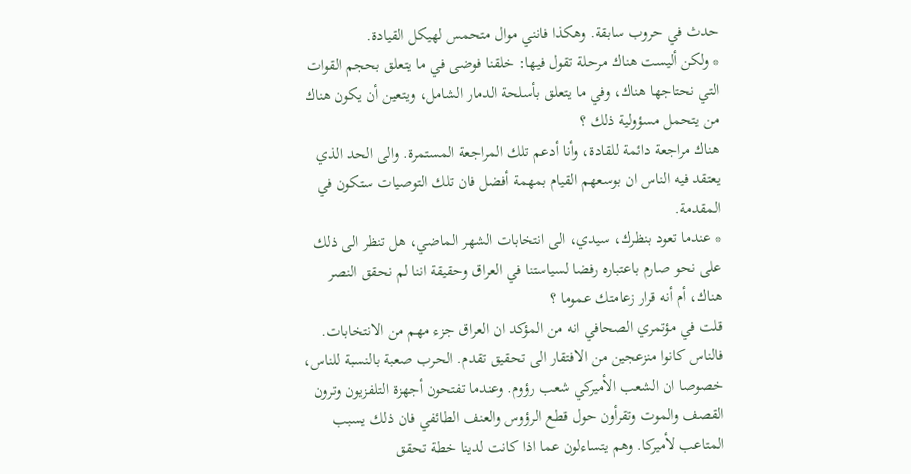حدث في حروب سابقة. وهكذا فانني موال متحمس لهيكل القيادة.
* ولكن أليست هناك مرحلة تقول فيها: خلقنا فوضى في ما يتعلق بحجم القوات التي نحتاجها هناك، وفي ما يتعلق بأسلحة الدمار الشامل، ويتعين أن يكون هناك من يتحمل مسؤولية ذلك ؟
هناك مراجعة دائمة للقادة، وأنا أدعم تلك المراجعة المستمرة. والى الحد الذي يعتقد فيه الناس ان بوسعهم القيام بمهمة أفضل فان تلك التوصيات ستكون في المقدمة.
* عندما تعود بنظرك، سيدي، الى انتخابات الشهر الماضي، هل تنظر الى ذلك على نحو صارم باعتباره رفضا لسياستنا في العراق وحقيقة اننا لم نحقق النصر هناك، أم أنه قرار زعامتك عموما ؟
قلت في مؤتمري الصحافي انه من المؤكد ان العراق جزء مهم من الانتخابات. فالناس كانوا منزعجين من الافتقار الى تحقيق تقدم. الحرب صعبة بالنسبة للناس، خصوصا ان الشعب الأميركي شعب رؤوم. وعندما تفتحون أجهزة التلفزيون وترون القصف والموت وتقرأون حول قطع الرؤوس والعنف الطائفي فان ذلك يسبب المتاعب لأميركا. وهم يتساءلون عما اذا كانت لدينا خطة تحقق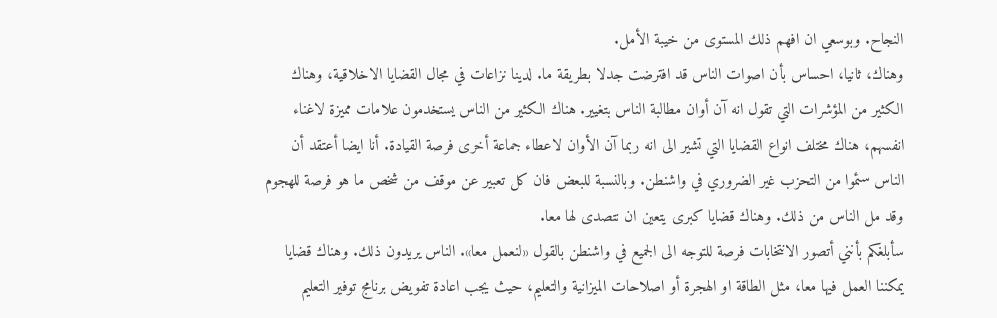النجاح. وبوسعي ان افهم ذلك المستوى من خيبة الأمل.
وهناك، ثانيا، احساس بأن اصوات الناس قد افترضت جدلا بطريقة ما. لدينا نزاعات في مجال القضايا الاخلاقية، وهناك الكثير من المؤشرات التي تقول انه آن أوان مطالبة الناس بتغيير. هناك الكثير من الناس يستخدمون علامات مميزة لاغناء انفسهم، هناك مختلف انواع القضايا التي تشير الى انه ربما آن الأوان لاعطاء جماعة أخرى فرصة القيادة. أنا ايضا أعتقد أن الناس سئموا من التحزب غير الضروري في واشنطن. وبالنسبة للبعض فان كل تعبير عن موقف من شخص ما هو فرصة للهجوم وقد مل الناس من ذلك. وهناك قضايا كبرى يتعين ان نتصدى لها معا.
سأبلغكم بأنني أتصور الانتخابات فرصة للتوجه الى الجميع في واشنطن بالقول «لنعمل معا». الناس يريدون ذلك. وهناك قضايا يمكننا العمل فيها معا، مثل الطاقة او الهجرة أو اصلاحات الميزانية والتعليم، حيث يجب اعادة تفويض برنامج توفير التعليم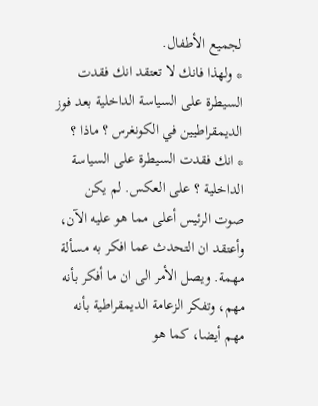لجميع الأطفال.
* ولهذا فانك لا تعتقد انك فقدت السيطرة على السياسة الداخلية بعد فوز الديمقراطيين في الكونغرس ؟ ماذا ؟
* انك فقدت السيطرة على السياسة الداخلية ؟ على العكس. لم يكن صوت الرئيس أعلى مما هو عليه الآن، وأعتقد ان التحدث عما افكر به مسألة مهمة. ويصل الأمر الى ان ما أفكر بأنه مهم، وتفكر الزعامة الديمقراطية بأنه مهم أيضا، كما هو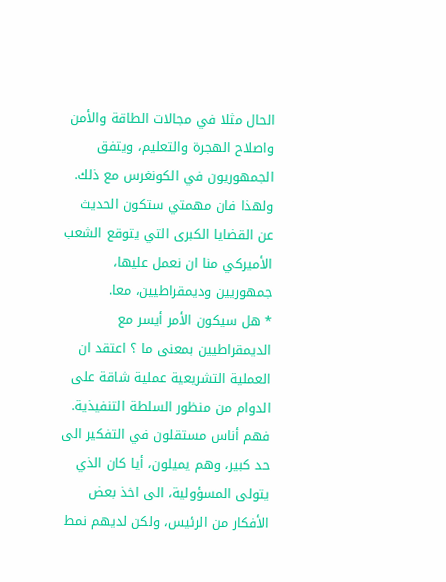الحال مثلا في مجالات الطاقة والأمن واصلاح الهجرة والتعليم، ويتفق الجمهوريون في الكونغرس مع ذلك. ولهذا فان مهمتي ستكون الحديث عن القضايا الكبرى التي يتوقع الشعب الأميركي منا ان نعمل عليها، جمهوريين وديمقراطيين، معا.
* هل سيكون الأمر أيسر مع الديمقراطيين بمعنى ما ؟ اعتقد ان العملية التشريعية عملية شاقة على الدوام من منظور السلطة التنفيذية. فهم أناس مستقلون في التفكير الى حد كبير، وهم يميلون، أيا كان الذي يتولى المسؤولية، الى اخذ بعض الأفكار من الرئيس، ولكن لديهم نمط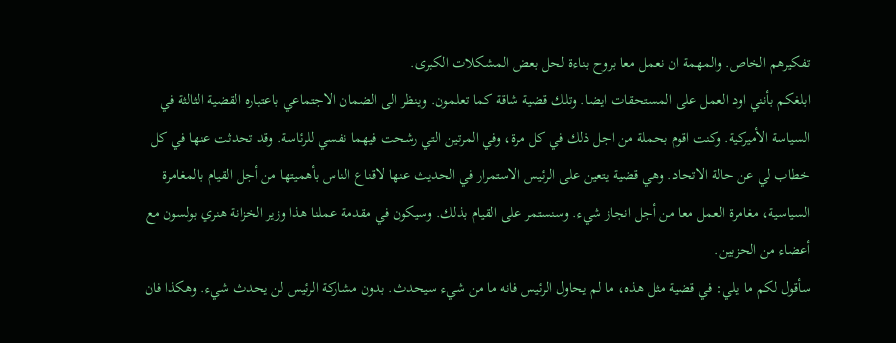تفكيرهم الخاص. والمهمة ان نعمل معا بروح بناءة لحل بعض المشكلات الكبرى.
ابلغكم بأنني اود العمل على المستحقات ايضا. وتلك قضية شاقة كما تعلمون. وينظر الى الضمان الاجتماعي باعتباره القضية الثالثة في السياسة الأميركية. وكنت اقوم بحملة من اجل ذلك في كل مرة، وفي المرتين التي رشحت فيهما نفسي للرئاسة. وقد تحدثت عنها في كل خطاب لي عن حالة الاتحاد. وهي قضية يتعين على الرئيس الاستمرار في الحديث عنها لاقناع الناس بأهميتها من أجل القيام بالمغامرة السياسية، مغامرة العمل معا من أجل انجاز شيء. وسنستمر على القيام بذلك. وسيكون في مقدمة عملنا هذا وزير الخزانة هنري بولسون مع أعضاء من الحزبين.
سأقول لكم ما يلي: في قضية مثل هذه، ما لم يحاول الرئيس فانه ما من شيء سيحدث. بدون مشاركة الرئيس لن يحدث شيء. وهكذا فان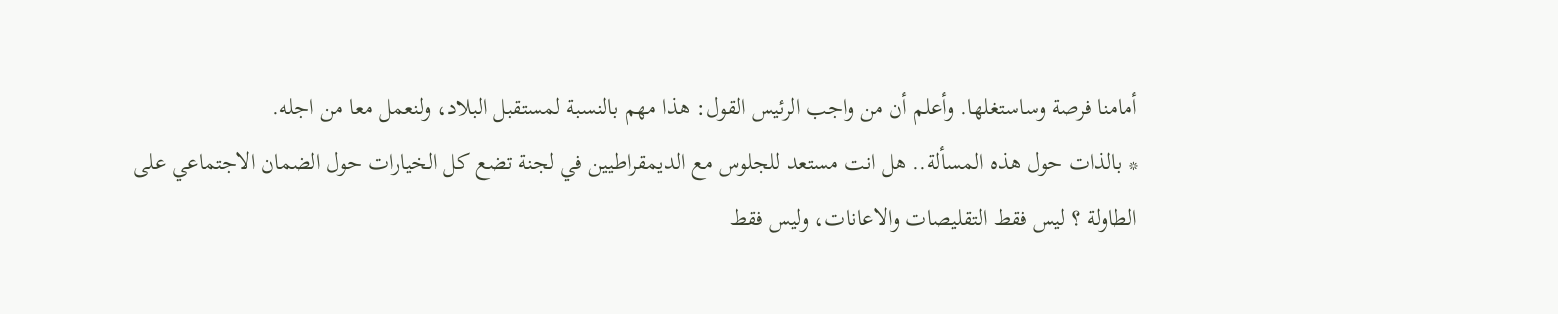أمامنا فرصة وساستغلها. وأعلم أن من واجب الرئيس القول: هذا مهم بالنسبة لمستقبل البلاد، ولنعمل معا من اجله.
* بالذات حول هذه المسألة.. هل انت مستعد للجلوس مع الديمقراطيين في لجنة تضع كل الخيارات حول الضمان الاجتماعي على الطاولة ؟ ليس فقط التقليصات والاعانات، وليس فقط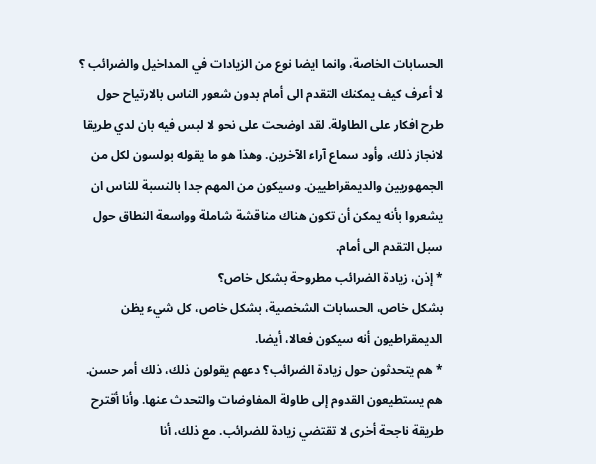الحسابات الخاصة، وانما ايضا نوع من الزيادات في المداخيل والضرائب ؟
لا أعرف كيف يمكنك التقدم الى أمام بدون شعور الناس بالارتياح حول طرح افكار على الطاولة. لقد اوضحت على نحو لا لبس فيه بان لدي طريقا لانجاز ذلك، وأود سماع آراء الآخرين. وهذا هو ما يقوله بولسون لكل من الجمهوريين والديمقراطيين. وسيكون من المهم جدا بالنسبة للناس ان يشعروا بأنه يمكن أن تكون هناك مناقشة شاملة وواسعة النطاق حول سبل التقدم الى أمام.
* إذن، زيادة الضرائب مطروحة بشكل خاص؟
بشكل خاص، الحسابات الشخصية، بشكل خاص، كل شيء يظن الديمقراطيون أنه سيكون فعالا، أيضا.
* هم يتحدثون حول زيادة الضرائب؟ دعهم يقولون ذلك، ذلك أمر حسن. هم يستطيعون القدوم إلى طاولة المفاوضات والتحدث عنها. وأنا أقترح طريقة ناجحة أخرى لا تقتضي زيادة للضرائب. مع ذلك، أنا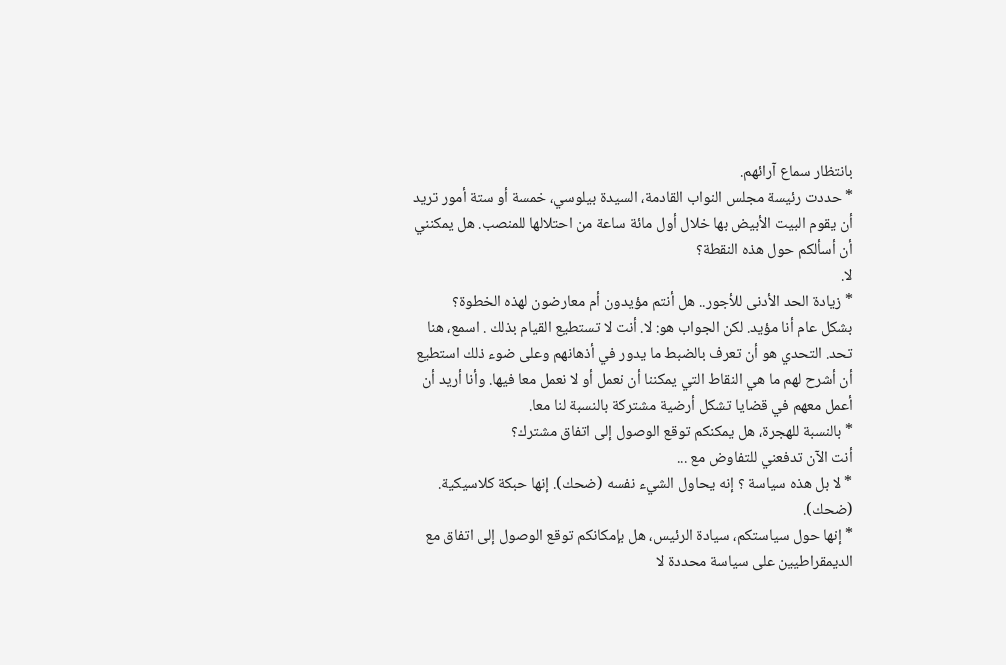بانتظار سماع آرائهم.
* حددت رئيسة مجلس النواب القادمة، السيدة بيلوسي، خمسة أو ستة أمور تريد أن يقوم البيت الأبيض بها خلال أول مائة ساعة من احتلالها للمنصب. هل يمكنني أن أسألكم حول هذه النقطة؟
لا.
* زيادة الحد الأدنى للأجور.. هل أنتم مؤيدون أم معارضون لهذه الخطوة؟
بشكل عام أنا مؤيد. لكن الجواب هو: لا. أنت لا تستطيع القيام بذلك . اسمع، هنا تحد. التحدي هو أن تعرف بالضبط ما يدور في أذهانهم وعلى ضوء ذلك استطيع أن أشرح لهم ما هي النقاط التي يمكننا أن نعمل أو لا نعمل معا فيها. وأنا أريد أن أعمل معهم في قضايا تشكل أرضية مشتركة بالنسبة لنا معا.
* بالنسبة للهجرة، هل يمكنكم توقع الوصول إلى اتفاق مشترك؟
أنت الآن تدفعني للتفاوض مع ...
* لا بل هذه سياسة ؟ إنه يحاول الشيء نفسه (ضحك). إنها حبكة كلاسيكية. (ضحك).
* إنها حول سياستكم، سيادة الرئيس، هل بإمكانكم توقع الوصول إلى اتفاق مع الديمقراطيين على سياسة محددة لا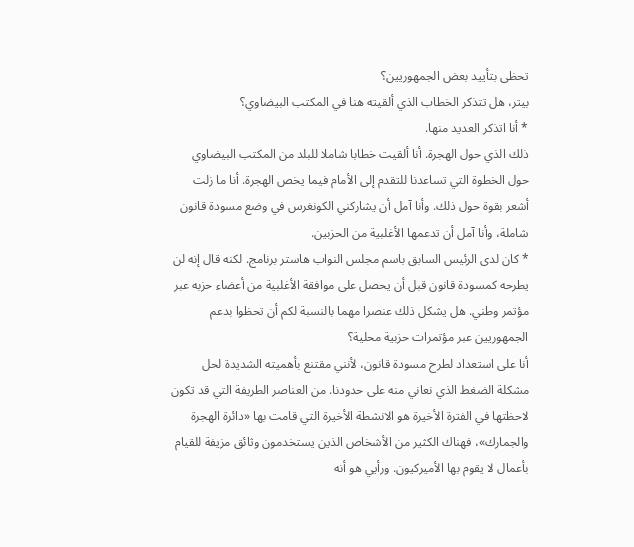تحظى بتأييد بعض الجمهوريين؟
بيتر، هل تتذكر الخطاب الذي ألقيته هنا في المكتب البيضاوي؟
* أنا اتذكر العديد منها.
ذلك الذي حول الهجرة. أنا ألقيت خطابا شاملا للبلد من المكتب البيضاوي حول الخطوة التي تساعدنا للتقدم إلى الأمام فيما يخص الهجرة. أنا ما زلت أشعر بقوة حول ذلك. وأنا آمل أن يشاركني الكونغرس في وضع مسودة قانون شاملة، وأنا آمل أن تدعمها الأغلبية من الحزبين.
* كان لدى الرئيس السابق باسم مجلس النواب هاستر برنامج. لكنه قال إنه لن يطرحه كمسودة قانون قبل أن يحصل على موافقة الأغلبية من أعضاء حزبه عبر مؤتمر وطني. هل يشكل ذلك عنصرا مهما بالنسبة لكم أن تحظوا بدعم الجمهوريين عبر مؤتمرات حزبية محلية؟
أنا على استعداد لطرح مسودة قانون، لأنني مقتنع بأهميته الشديدة لحل مشكلة الضغط الذي نعاني منه على حدودنا. من العناصر الطريفة التي قد تكون لاحظتها في الفترة الأخيرة هو الانشطة الأخيرة التي قامت بها «دائرة الهجرة والجمارك»، فهناك الكثير من الأشخاص الذين يستخدمون وثائق مزيفة للقيام بأعمال لا يقوم بها الأميركيون. ورأيي هو أنه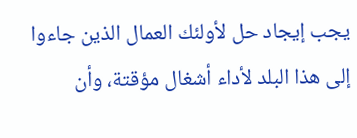يجب إيجاد حل لأولئك العمال الذين جاءوا إلى هذا البلد لأداء أشغال مؤقتة، وأن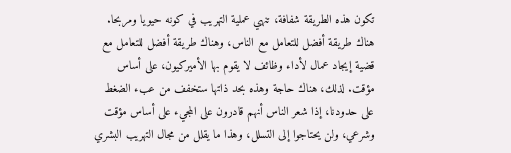تكون هذه الطريقة شفافة، تنهي عملية التهريب في كونه حيويا ومربحا.
هناك طريقة أفضل للتعامل مع الناس، وهناك طريقة أفضل للتعامل مع قضية إيجاد عمال لأداء وظائف لا يقوم بها الأميركيون، على أساس مؤقت. لذلك، هناك حاجة وهذه بحد ذاتها ستخفف من عبء الضغط على حدودنا، إذا شعر الناس أنهم قادرون على المجيء على أساس مؤقت وشرعي، ولن يحتاجوا إلى التسلل، وهذا ما يقلل من مجال التهريب البشري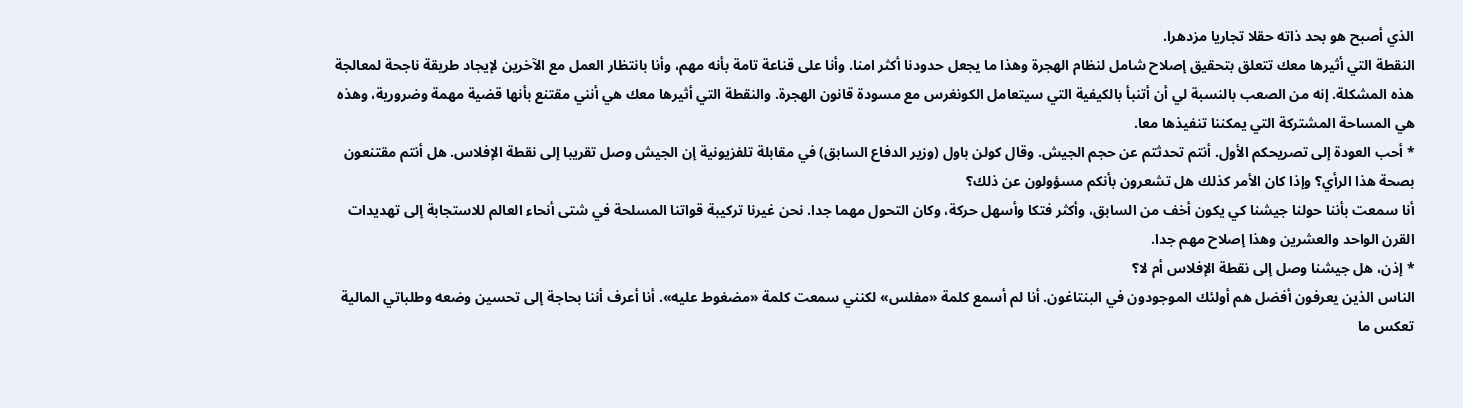الذي أصبح هو بحد ذاته حقلا تجاريا مزدهرا.
النقطة التي أثيرها معك تتعلق بتحقيق إصلاح شامل لنظام الهجرة وهذا ما يجعل حدودنا أكثر امنا. وأنا على قناعة تامة بأنه مهم، وأنا بانتظار العمل مع الآخرين لإيجاد طريقة ناجحة لمعالجة هذه المشكلة. إنه من الصعب بالنسبة لي أن أتنبأ بالكيفية التي سيتعامل الكونغرس مع مسودة قانون الهجرة. والنقطة التي أثيرها معك هي أنني مقتنع بأنها قضية مهمة وضرورية، وهذه هي المساحة المشتركة التي يمكننا تنفيذها معا.
* أحب العودة إلى تصريحكم الأول. أنتم تحدثتم عن حجم الجيش. وقال كولن باول (وزير الدفاع السابق) في مقابلة تلفزيونية إن الجيش وصل تقريبا إلى نقطة الإفلاس. هل أنتم مقتنعون بصحة هذا الرأي؟ وإذا كان الأمر كذلك هل تشعرون بأنكم مسؤولون عن ذلك؟
أنا سمعت بأننا حولنا جيشنا كي يكون أخف من السابق، وأكثر فتكا وأسهل حركة، وكان التحول مهما جدا. نحن غيرنا تركيبة قواتنا المسلحة في شتى أنحاء العالم للاستجابة إلى تهديدات القرن الواحد والعشرين وهذا إصلاح مهم جدا.
* إذن، هل جيشنا وصل إلى نقطة الإفلاس أم لا؟
الناس الذين يعرفون أفضل هم أولئك الموجودون في البنتاغون. أنا لم أسمع كلمة «مفلس» لكنني سمعت كلمة «مضغوط عليه». أنا أعرف أننا بحاجة إلى تحسين وضعه وطلباتي المالية تعكس ما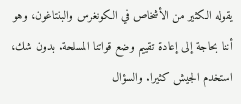يقوله الكثير من الأشخاص في الكونغرس والبنتاغون، وهو أننا بحاجة إلى إعادة تقييم وضع قواتنا المسلحة. بدون شك، استخدم الجيش كثيرا. والسؤال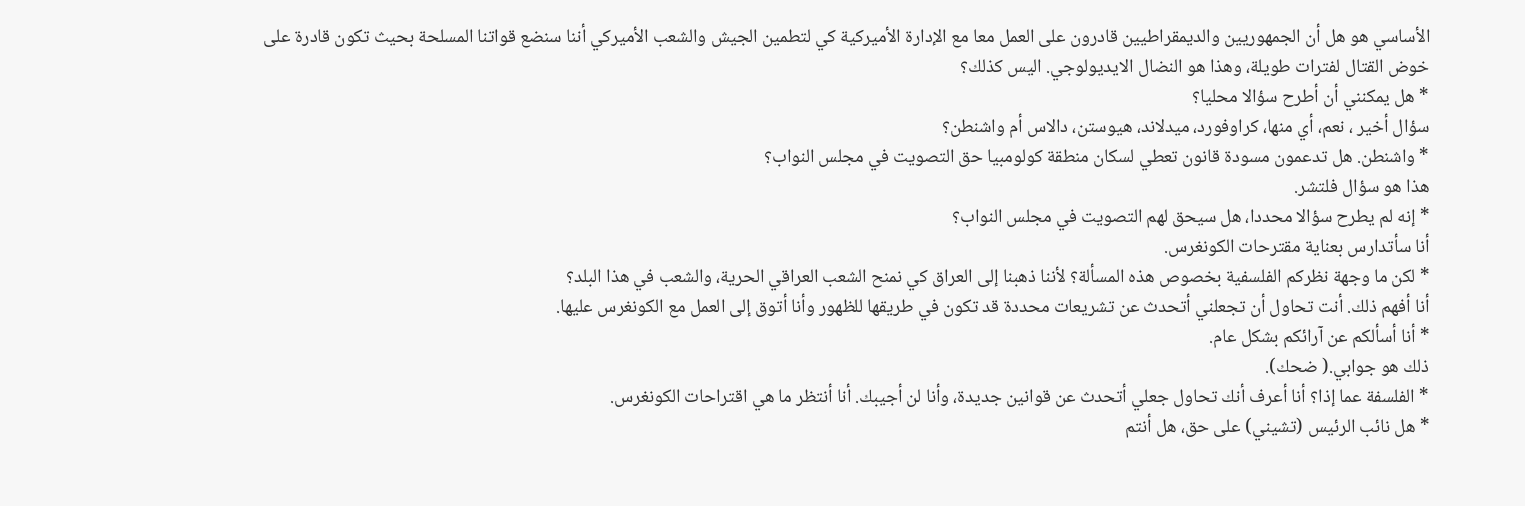الأساسي هو هل أن الجمهوريين والديمقراطيين قادرون على العمل معا مع الإدارة الأميركية كي لتطمين الجيش والشعب الأميركي أننا سنضع قواتنا المسلحة بحيث تكون قادرة على خوض القتال لفترات طويلة، وهذا هو النضال الايديولوجي. اليس كذلك؟
* هل يمكنني أن أطرح سؤالا محليا؟
سؤال أخير ، نعم، أي منها، كراوفورد، ميدلاند، هيوستن، دالاس أم واشنطن؟
* واشنطن. هل تدعمون مسودة قانون تعطي لسكان منطقة كولومبيا حق التصويت في مجلس النواب؟
هذا هو سؤال فلتشر.
* إنه لم يطرح سؤالا محددا، هل سيحق لهم التصويت في مجلس النواب؟
أنا سأتدارس بعناية مقترحات الكونغرس.
* لكن ما وجهة نظركم الفلسفية بخصوص هذه المسألة؟ لأننا ذهبنا إلى العراق كي نمنح الشعب العراقي الحرية، والشعب في هذا البلد؟
أنا أفهم ذلك. أنت تحاول أن تجعلني أتحدث عن تشريعات محددة قد تكون في طريقها للظهور وأنا أتوق إلى العمل مع الكونغرس عليها.
* أنا أسألكم عن آرائكم بشكل عام.
ذلك هو جوابي.( ضحك).
* الفلسفة عما إذا؟ أنا أعرف أنك تحاول جعلي أتحدث عن قوانين جديدة، وأنا لن أجيبك. أنا أنتظر ما هي اقتراحات الكونغرس.
* هل نائب الرئيس (تشيني) على حق، هل أنتم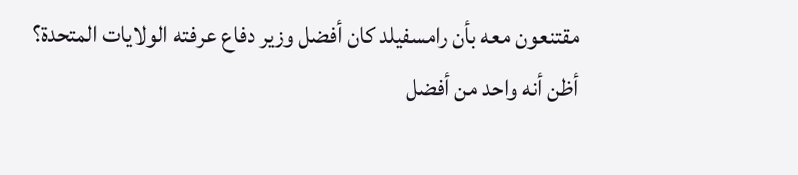مقتنعون معه بأن رامسفيلد كان أفضل وزير دفاع عرفته الولايات المتحدة؟
أظن أنه واحد من أفضل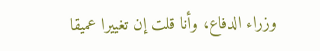وزراء الدفاع، وأنا قلت إن تغييرا عميقا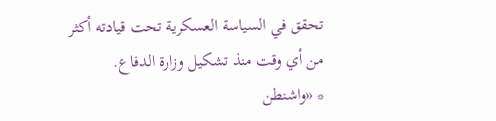تحقق في السياسة العسكرية تحت قيادته أكثر من أي وقت منذ تشكيل وزارة الدفاع.
* «واشنطن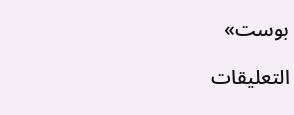بوست»

التعليقات